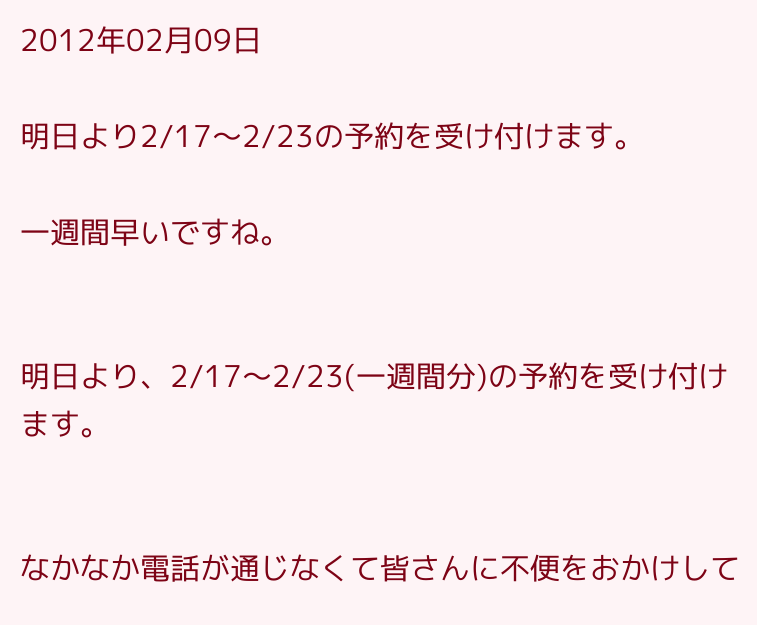2012年02月09日

明日より2/17〜2/23の予約を受け付けます。

一週間早いですね。


明日より、2/17〜2/23(一週間分)の予約を受け付けます。


なかなか電話が通じなくて皆さんに不便をおかけして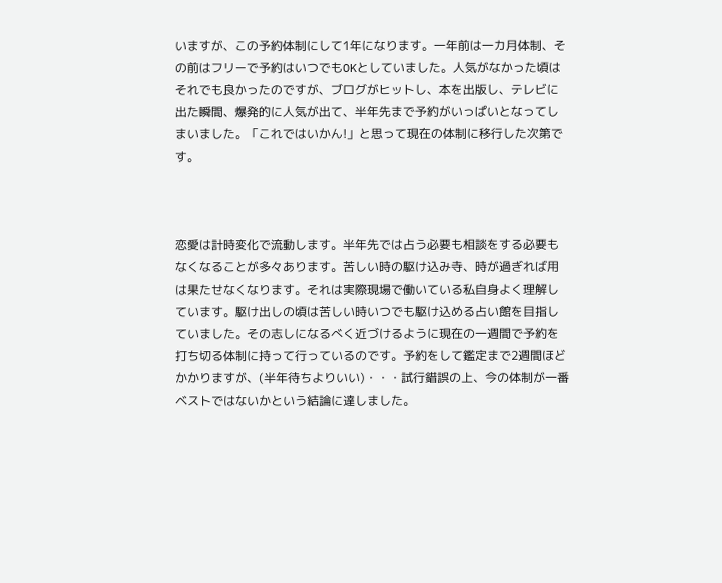いますが、この予約体制にして1年になります。一年前は一カ月体制、その前はフリーで予約はいつでもOKとしていました。人気がなかった頃はそれでも良かったのですが、ブログがヒットし、本を出版し、テレビに出た瞬間、爆発的に人気が出て、半年先まで予約がいっぱいとなってしまいました。「これではいかん!」と思って現在の体制に移行した次第です。



恋愛は計時変化で流動します。半年先では占う必要も相談をする必要もなくなることが多々あります。苦しい時の駆け込み寺、時が過ぎれば用は果たせなくなります。それは実際現場で働いている私自身よく理解しています。駆け出しの頃は苦しい時いつでも駆け込める占い館を目指していました。その志しになるべく近づけるように現在の一週間で予約を打ち切る体制に持って行っているのです。予約をして鑑定まで2週間ほどかかりますが、(半年待ちよりいい)・・・試行錯誤の上、今の体制が一番ベストではないかという結論に達しました。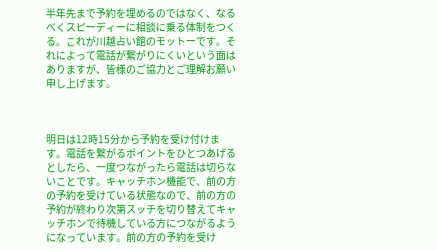半年先まで予約を埋めるのではなく、なるべくスピーディーに相談に乗る体制をつくる。これが川越占い館のモットーです。それによって電話が繋がりにくいという面はありますが、皆様のご協力とご理解お願い申し上げます。



明日は12時15分から予約を受け付けます。電話を繋がるポイントをひとつあげるとしたら、一度つながったら電話は切らないことです。キャッチホン機能で、前の方の予約を受けている状態なので、前の方の予約が終わり次第スッチを切り替えてキャッチホンで待機している方につながるようになっています。前の方の予約を受け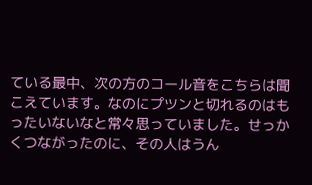ている最中、次の方のコール音をこちらは聞こえています。なのにプツンと切れるのはもったいないなと常々思っていました。せっかくつながったのに、その人はうん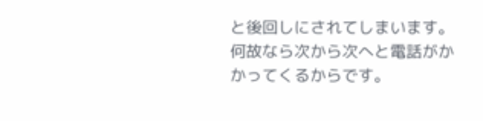と後回しにされてしまいます。何故なら次から次へと電話がかかってくるからです。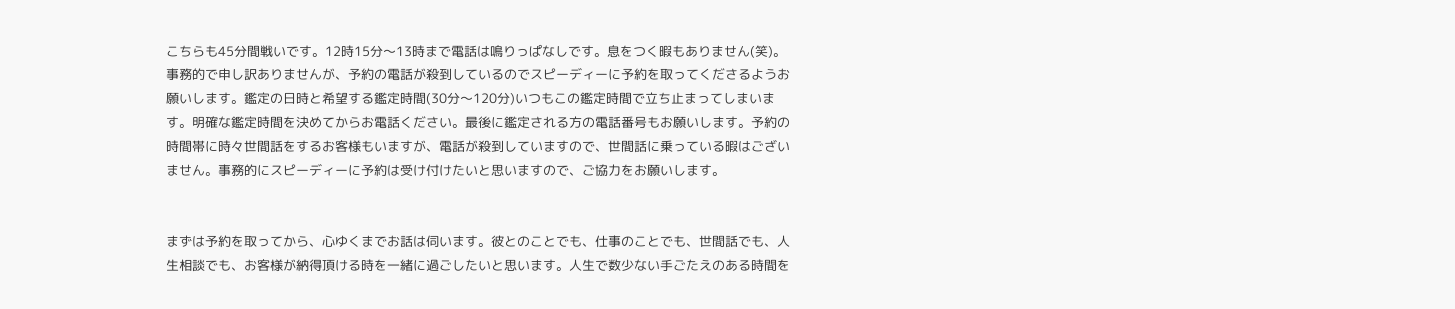こちらも45分間戦いです。12時15分〜13時まで電話は鳴りっぱなしです。息をつく暇もありません(笑)。事務的で申し訳ありませんが、予約の電話が殺到しているのでスピーディーに予約を取ってくださるようお願いします。鑑定の日時と希望する鑑定時間(30分〜120分)いつもこの鑑定時間で立ち止まってしまいます。明確な鑑定時間を決めてからお電話ください。最後に鑑定される方の電話番号もお願いします。予約の時間帯に時々世間話をするお客様もいますが、電話が殺到していますので、世間話に乗っている暇はございません。事務的にスピーディーに予約は受け付けたいと思いますので、ご協力をお願いします。


まずは予約を取ってから、心ゆくまでお話は伺います。彼とのことでも、仕事のことでも、世間話でも、人生相談でも、お客様が納得頂ける時を一緒に過ごしたいと思います。人生で数少ない手ごたえのある時間を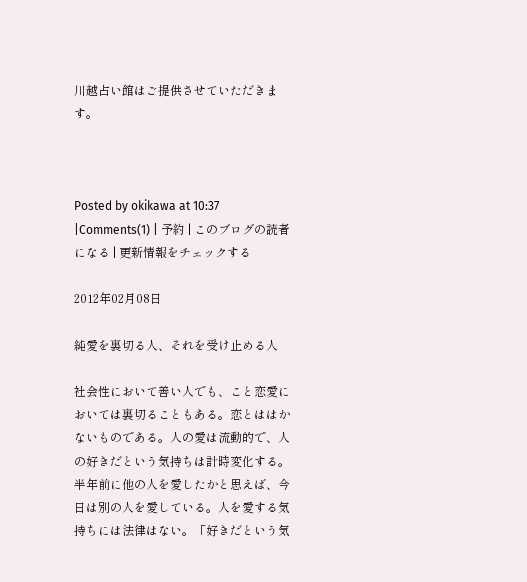川越占い館はご提供させていただきます。



Posted by okikawa at 10:37  |Comments(1) | 予約 | このブログの読者になる | 更新情報をチェックする

2012年02月08日

純愛を裏切る人、それを受け止める人

社会性において善い人でも、こと恋愛においては裏切ることもある。恋とははかないものである。人の愛は流動的で、人の好きだという気持ちは計時変化する。半年前に他の人を愛したかと思えば、今日は別の人を愛している。人を愛する気持ちには法律はない。「好きだという気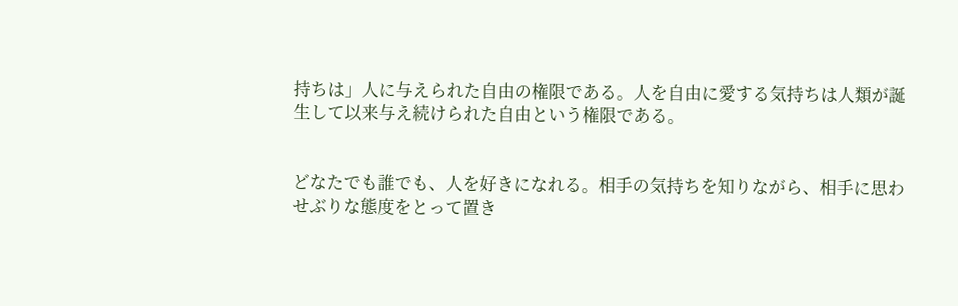持ちは」人に与えられた自由の権限である。人を自由に愛する気持ちは人類が誕生して以来与え続けられた自由という権限である。


どなたでも誰でも、人を好きになれる。相手の気持ちを知りながら、相手に思わせぶりな態度をとって置き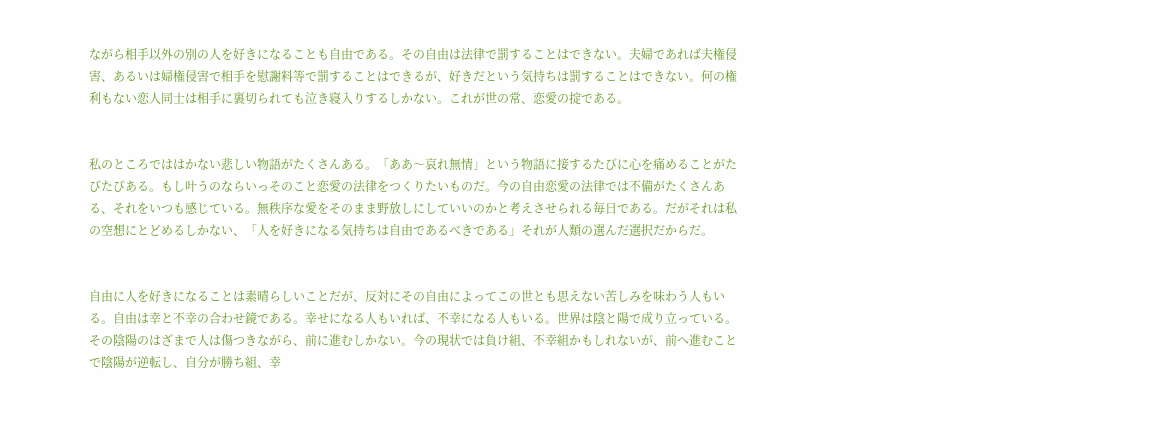ながら相手以外の別の人を好きになることも自由である。その自由は法律で罰することはできない。夫婦であれば夫権侵害、あるいは婦権侵害で相手を慰謝料等で罰することはできるが、好きだという気持ちは罰することはできない。何の権利もない恋人同士は相手に裏切られても泣き寝入りするしかない。これが世の常、恋愛の掟である。


私のところでははかない悲しい物語がたくさんある。「ああ〜哀れ無情」という物語に接するたびに心を痛めることがたびたびある。もし叶うのならいっそのこと恋愛の法律をつくりたいものだ。今の自由恋愛の法律では不備がたくさんある、それをいつも感じている。無秩序な愛をそのまま野放しにしていいのかと考えさせられる毎日である。だがそれは私の空想にとどめるしかない、「人を好きになる気持ちは自由であるべきである」それが人類の選んだ選択だからだ。


自由に人を好きになることは素晴らしいことだが、反対にその自由によってこの世とも思えない苦しみを味わう人もいる。自由は幸と不幸の合わせ鏡である。幸せになる人もいれば、不幸になる人もいる。世界は陰と陽で成り立っている。その陰陽のはざまで人は傷つきながら、前に進むしかない。今の現状では負け組、不幸組かもしれないが、前へ進むことで陰陽が逆転し、自分が勝ち組、幸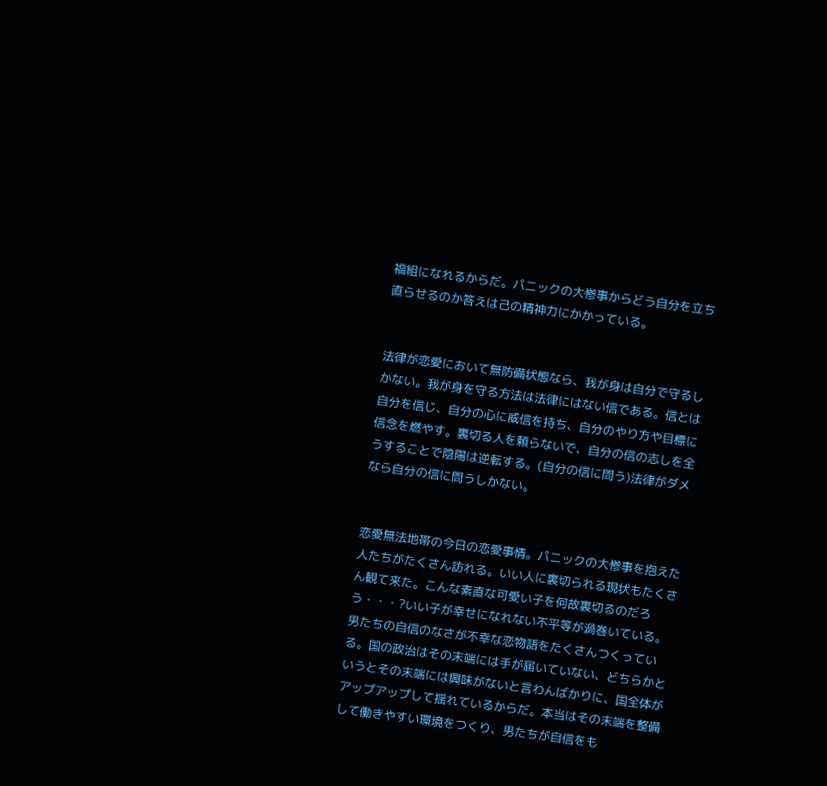福組になれるからだ。パニックの大惨事からどう自分を立ち直らせるのか答えは己の精神力にかかっている。


法律が恋愛において無防備状態なら、我が身は自分で守るしかない。我が身を守る方法は法律にはない信である。信とは自分を信じ、自分の心に威信を持ち、自分のやり方や目標に信念を燃やす。裏切る人を頼らないで、自分の信の志しを全うすることで陰陽は逆転する。(自分の信に問う)法律がダメなら自分の信に問うしかない。


恋愛無法地帯の今日の恋愛事情。パニックの大惨事を抱えた人たちがたくさん訪れる。いい人に裏切られる現状もたくさん観て来た。こんな素直な可愛い子を何故裏切るのだろう・・・?いい子が幸せになれない不平等が渦巻いている。男たちの自信のなさが不幸な恋物語をたくさんつくっている。国の政治はその末端には手が届いていない、どちらかというとその末端には興味がないと言わんばかりに、国全体がアップアップして揺れているからだ。本当はその末端を整備して働きやすい環境をつくり、男たちが自信をも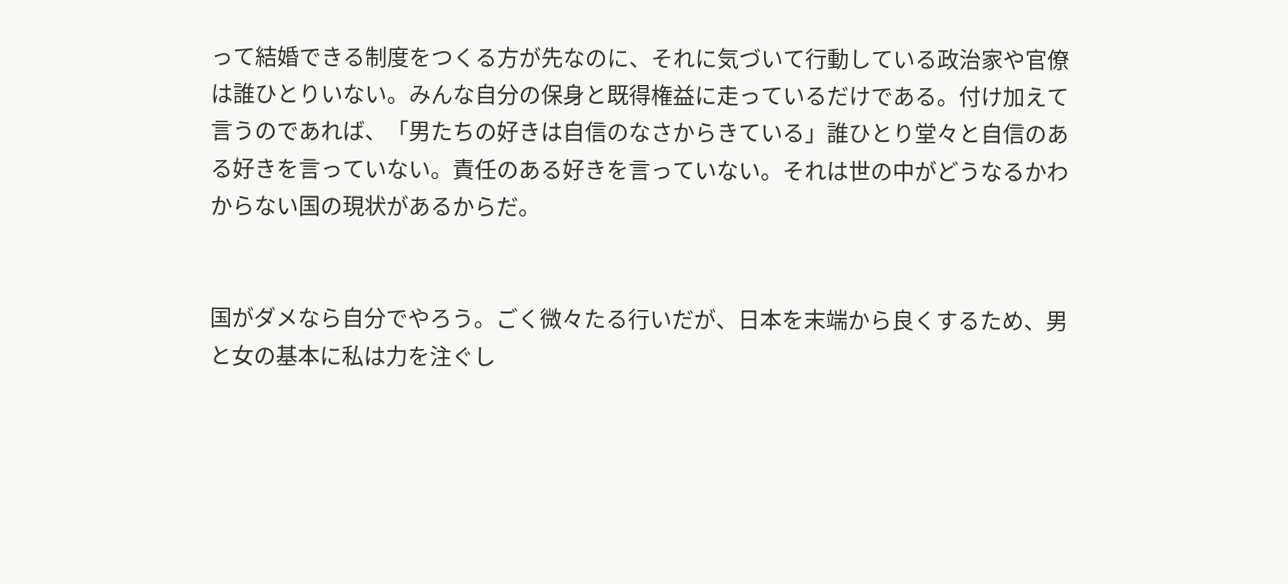って結婚できる制度をつくる方が先なのに、それに気づいて行動している政治家や官僚は誰ひとりいない。みんな自分の保身と既得権益に走っているだけである。付け加えて言うのであれば、「男たちの好きは自信のなさからきている」誰ひとり堂々と自信のある好きを言っていない。責任のある好きを言っていない。それは世の中がどうなるかわからない国の現状があるからだ。


国がダメなら自分でやろう。ごく微々たる行いだが、日本を末端から良くするため、男と女の基本に私は力を注ぐし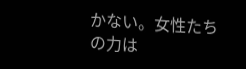かない。女性たちの力は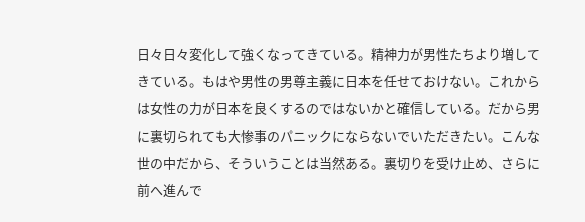日々日々変化して強くなってきている。精神力が男性たちより増してきている。もはや男性の男尊主義に日本を任せておけない。これからは女性の力が日本を良くするのではないかと確信している。だから男に裏切られても大惨事のパニックにならないでいただきたい。こんな世の中だから、そういうことは当然ある。裏切りを受け止め、さらに前へ進んで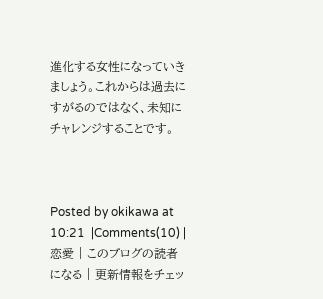進化する女性になっていきましょう。これからは過去にすがるのではなく、未知にチャレンジすることです。



Posted by okikawa at 10:21  |Comments(10) | 恋愛 | このブログの読者になる | 更新情報をチェッ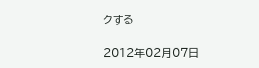クする

2012年02月07日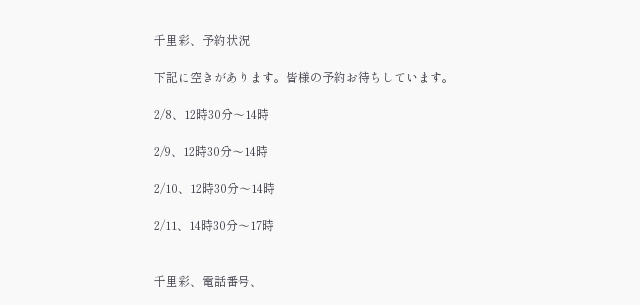千里彩、予約状況

下記に空きがあります。皆様の予約お待ちしています。

2/8、12時30分〜14時

2/9、12時30分〜14時

2/10、12時30分〜14時

2/11、14時30分〜17時


千里彩、電話番号、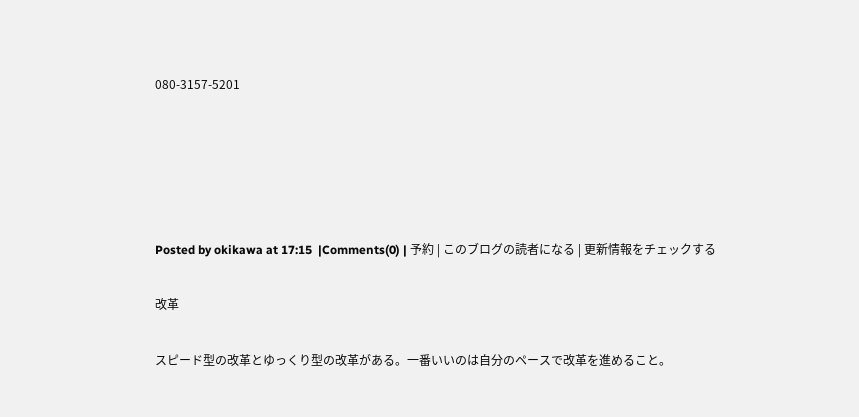080-3157-5201





Posted by okikawa at 17:15  |Comments(0) | 予約 | このブログの読者になる | 更新情報をチェックする

改革

スピード型の改革とゆっくり型の改革がある。一番いいのは自分のペースで改革を進めること。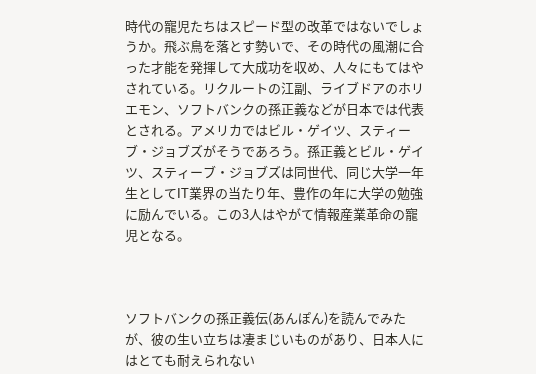時代の寵児たちはスピード型の改革ではないでしょうか。飛ぶ鳥を落とす勢いで、その時代の風潮に合った才能を発揮して大成功を収め、人々にもてはやされている。リクルートの江副、ライブドアのホリエモン、ソフトバンクの孫正義などが日本では代表とされる。アメリカではビル・ゲイツ、スティーブ・ジョブズがそうであろう。孫正義とビル・ゲイツ、スティーブ・ジョブズは同世代、同じ大学一年生としてIT業界の当たり年、豊作の年に大学の勉強に励んでいる。この3人はやがて情報産業革命の寵児となる。



ソフトバンクの孫正義伝(あんぽん)を読んでみたが、彼の生い立ちは凄まじいものがあり、日本人にはとても耐えられない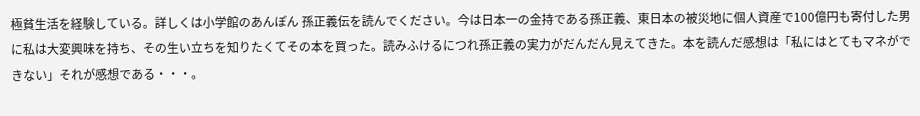極貧生活を経験している。詳しくは小学館のあんぽん 孫正義伝を読んでください。今は日本一の金持である孫正義、東日本の被災地に個人資産で100億円も寄付した男に私は大変興味を持ち、その生い立ちを知りたくてその本を買った。読みふけるにつれ孫正義の実力がだんだん見えてきた。本を読んだ感想は「私にはとてもマネができない」それが感想である・・・。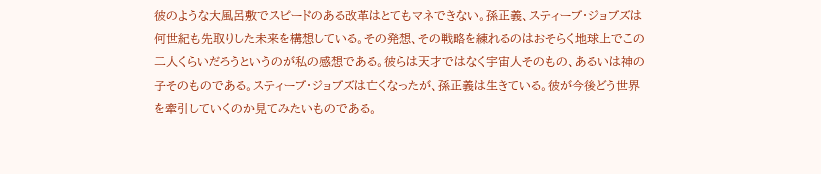彼のような大風呂敷でスピードのある改革はとてもマネできない。孫正義、スティーブ・ジョブズは何世紀も先取りした未来を構想している。その発想、その戦略を練れるのはおそらく地球上でこの二人くらいだろうというのが私の感想である。彼らは天才ではなく宇宙人そのもの、あるいは神の子そのものである。スティーブ・ジョブズは亡くなったが、孫正義は生きている。彼が今後どう世界を牽引していくのか見てみたいものである。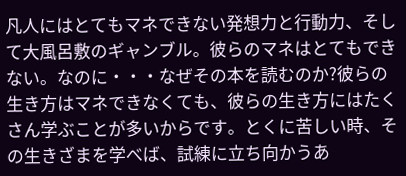凡人にはとてもマネできない発想力と行動力、そして大風呂敷のギャンブル。彼らのマネはとてもできない。なのに・・・なぜその本を読むのか?彼らの生き方はマネできなくても、彼らの生き方にはたくさん学ぶことが多いからです。とくに苦しい時、その生きざまを学べば、試練に立ち向かうあ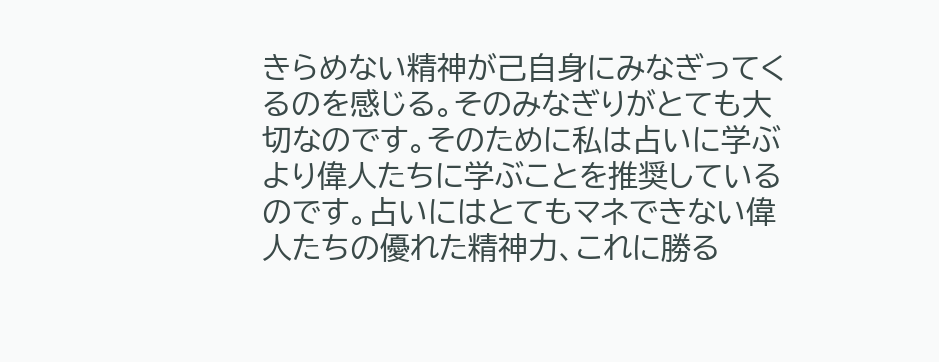きらめない精神が己自身にみなぎってくるのを感じる。そのみなぎりがとても大切なのです。そのために私は占いに学ぶより偉人たちに学ぶことを推奨しているのです。占いにはとてもマネできない偉人たちの優れた精神力、これに勝る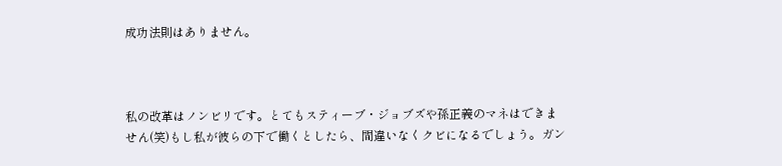成功法則はありません。



私の改革はノンビリです。とてもスティーブ・ジョブズや孫正義のマネはできません(笑)もし私が彼らの下で働くとしたら、間違いなくクビになるでしょう。ガン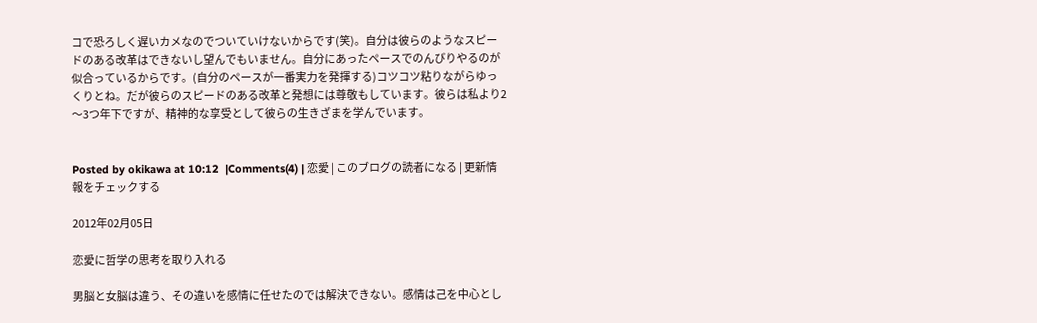コで恐ろしく遅いカメなのでついていけないからです(笑)。自分は彼らのようなスピードのある改革はできないし望んでもいません。自分にあったペースでのんびりやるのが似合っているからです。(自分のペースが一番実力を発揮する)コツコツ粘りながらゆっくりとね。だが彼らのスピードのある改革と発想には尊敬もしています。彼らは私より2〜3つ年下ですが、精神的な享受として彼らの生きざまを学んでいます。


Posted by okikawa at 10:12  |Comments(4) | 恋愛 | このブログの読者になる | 更新情報をチェックする

2012年02月05日

恋愛に哲学の思考を取り入れる

男脳と女脳は違う、その違いを感情に任せたのでは解決できない。感情は己を中心とし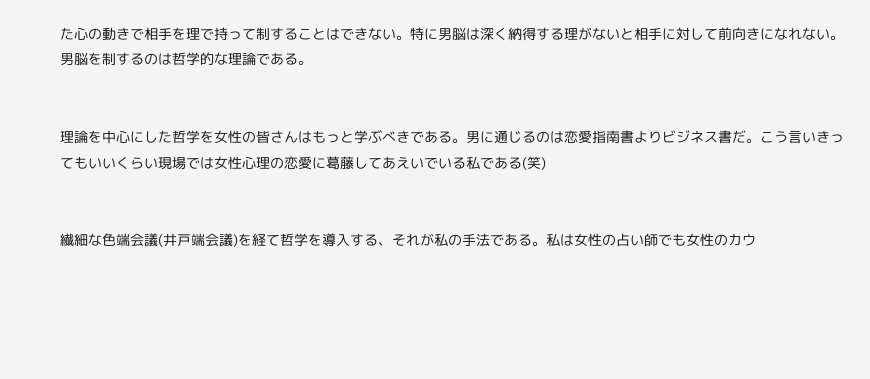た心の動きで相手を理で持って制することはできない。特に男脳は深く納得する理がないと相手に対して前向きになれない。男脳を制するのは哲学的な理論である。


理論を中心にした哲学を女性の皆さんはもっと学ぶべきである。男に通じるのは恋愛指南書よりビジネス書だ。こう言いきってもいいくらい現場では女性心理の恋愛に葛藤してあえいでいる私である(笑)


繊細な色端会議(井戸端会議)を経て哲学を導入する、それが私の手法である。私は女性の占い師でも女性のカウ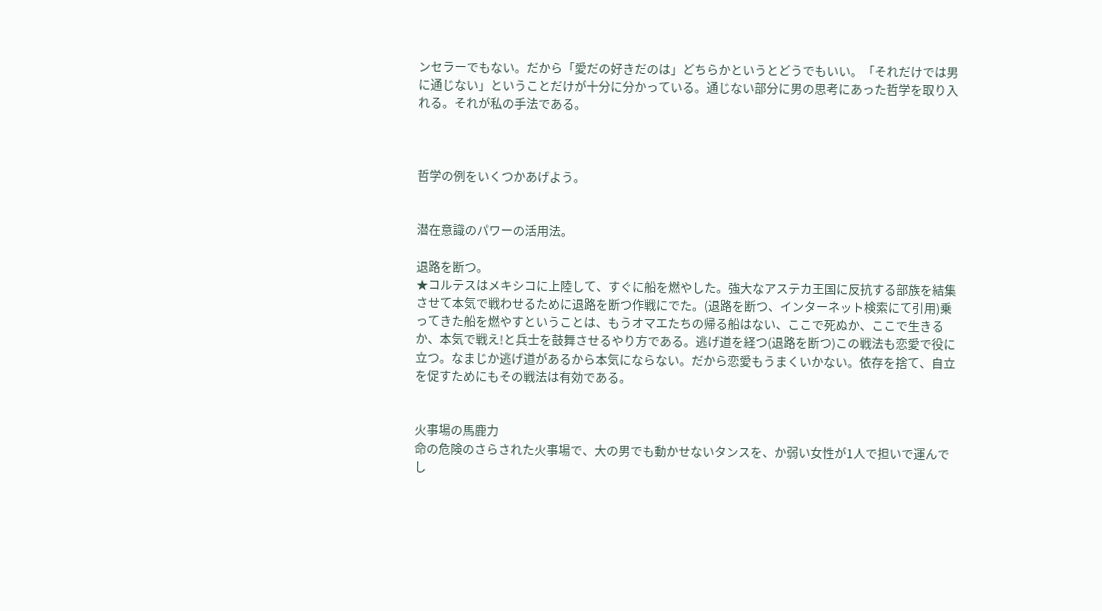ンセラーでもない。だから「愛だの好きだのは」どちらかというとどうでもいい。「それだけでは男に通じない」ということだけが十分に分かっている。通じない部分に男の思考にあった哲学を取り入れる。それが私の手法である。



哲学の例をいくつかあげよう。


潜在意識のパワーの活用法。

退路を断つ。
★コルテスはメキシコに上陸して、すぐに船を燃やした。強大なアステカ王国に反抗する部族を結集させて本気で戦わせるために退路を断つ作戦にでた。(退路を断つ、インターネット検索にて引用)乗ってきた船を燃やすということは、もうオマエたちの帰る船はない、ここで死ぬか、ここで生きるか、本気で戦え!と兵士を鼓舞させるやり方である。逃げ道を経つ(退路を断つ)この戦法も恋愛で役に立つ。なまじか逃げ道があるから本気にならない。だから恋愛もうまくいかない。依存を捨て、自立を促すためにもその戦法は有効である。


火事場の馬鹿力
命の危険のさらされた火事場で、大の男でも動かせないタンスを、か弱い女性が1人で担いで運んでし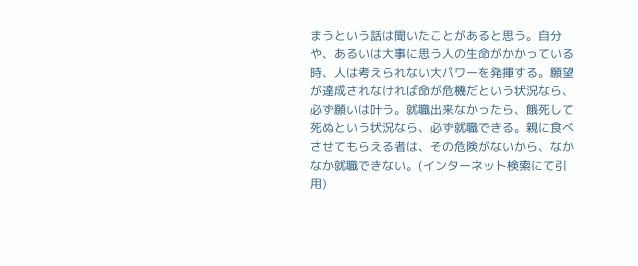まうという話は聞いたことがあると思う。自分や、あるいは大事に思う人の生命がかかっている時、人は考えられない大パワーを発揮する。願望が達成されなければ命が危機だという状況なら、必ず願いは叶う。就職出来なかったら、餓死して死ぬという状況なら、必ず就職できる。親に食べさせてもらえる者は、その危険がないから、なかなか就職できない。(インターネット検索にて引用)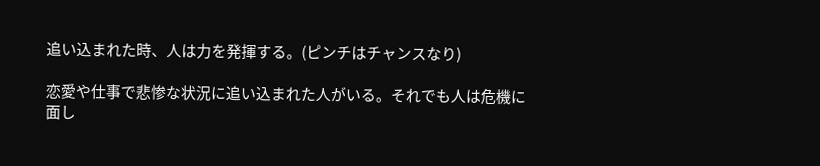追い込まれた時、人は力を発揮する。(ピンチはチャンスなり)

恋愛や仕事で悲惨な状況に追い込まれた人がいる。それでも人は危機に面し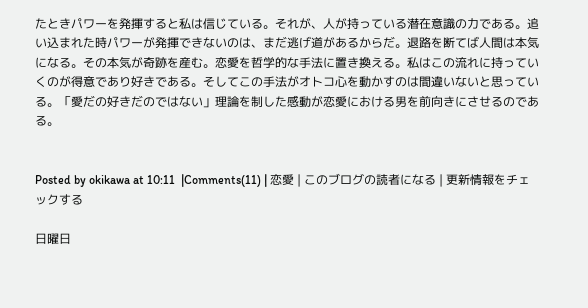たときパワーを発揮すると私は信じている。それが、人が持っている潜在意識の力である。追い込まれた時パワーが発揮できないのは、まだ逃げ道があるからだ。退路を断てば人間は本気になる。その本気が奇跡を産む。恋愛を哲学的な手法に置き換える。私はこの流れに持っていくのが得意であり好きである。そしてこの手法がオトコ心を動かすのは間違いないと思っている。「愛だの好きだのではない」理論を制した感動が恋愛における男を前向きにさせるのである。


Posted by okikawa at 10:11  |Comments(11) | 恋愛 | このブログの読者になる | 更新情報をチェックする

日曜日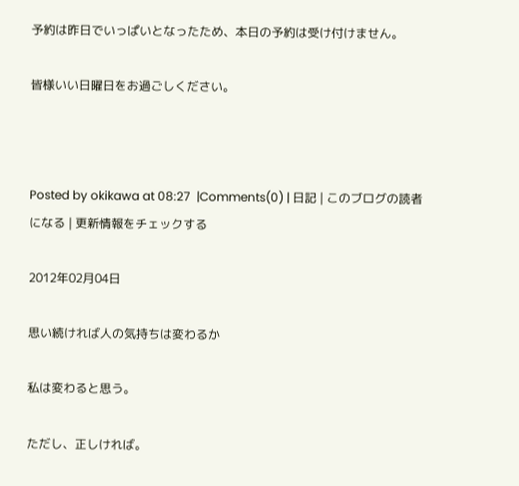予約は昨日でいっぱいとなったため、本日の予約は受け付けません。

皆様いい日曜日をお過ごしください。



Posted by okikawa at 08:27  |Comments(0) | 日記 | このブログの読者になる | 更新情報をチェックする

2012年02月04日

思い続ければ人の気持ちは変わるか

私は変わると思う。

ただし、正しければ。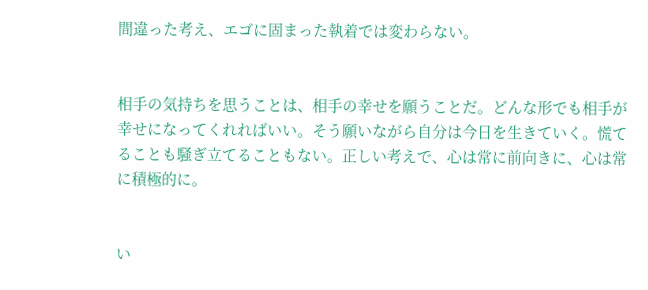間違った考え、エゴに固まった執着では変わらない。


相手の気持ちを思うことは、相手の幸せを願うことだ。どんな形でも相手が幸せになってくれればいい。そう願いながら自分は今日を生きていく。慌てることも騒ぎ立てることもない。正しい考えで、心は常に前向きに、心は常に積極的に。


い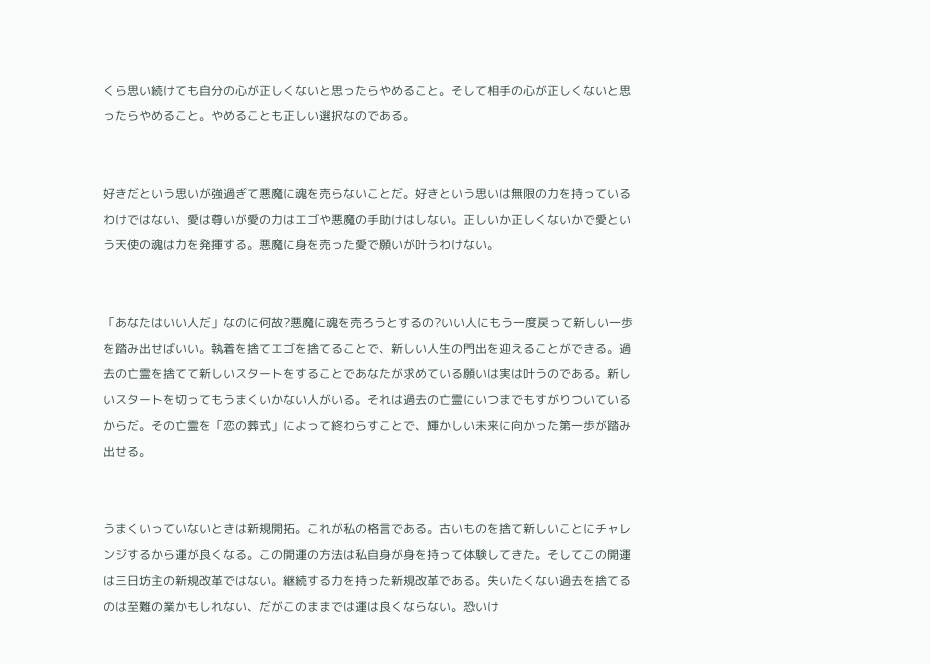くら思い続けても自分の心が正しくないと思ったらやめること。そして相手の心が正しくないと思ったらやめること。やめることも正しい選択なのである。


好きだという思いが強過ぎて悪魔に魂を売らないことだ。好きという思いは無限の力を持っているわけではない、愛は尊いが愛の力はエゴや悪魔の手助けはしない。正しいか正しくないかで愛という天使の魂は力を発揮する。悪魔に身を売った愛で願いが叶うわけない。


「あなたはいい人だ」なのに何故?悪魔に魂を売ろうとするの?いい人にもう一度戻って新しい一歩を踏み出せばいい。執着を捨てエゴを捨てることで、新しい人生の門出を迎えることができる。過去の亡霊を捨てて新しいスタートをすることであなたが求めている願いは実は叶うのである。新しいスタートを切ってもうまくいかない人がいる。それは過去の亡霊にいつまでもすがりついているからだ。その亡霊を「恋の葬式」によって終わらすことで、輝かしい未来に向かった第一歩が踏み出せる。


うまくいっていないときは新規開拓。これが私の格言である。古いものを捨て新しいことにチャレンジするから運が良くなる。この開運の方法は私自身が身を持って体験してきた。そしてこの開運は三日坊主の新規改革ではない。継続する力を持った新規改革である。失いたくない過去を捨てるのは至難の業かもしれない、だがこのままでは運は良くならない。恐いけ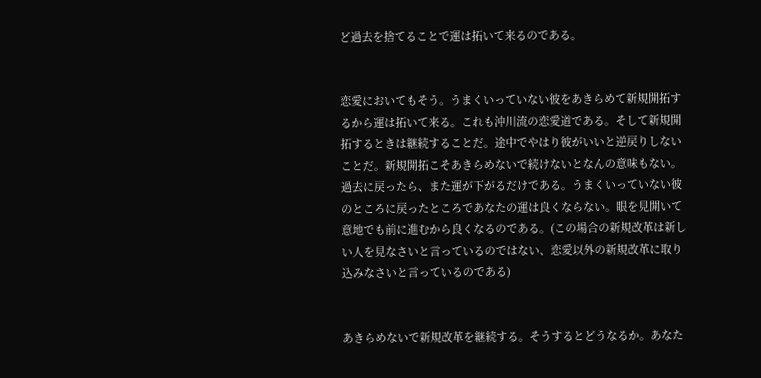ど過去を捨てることで運は拓いて来るのである。


恋愛においてもそう。うまくいっていない彼をあきらめて新規開拓するから運は拓いて来る。これも沖川流の恋愛道である。そして新規開拓するときは継続することだ。途中でやはり彼がいいと逆戻りしないことだ。新規開拓こそあきらめないで続けないとなんの意味もない。過去に戻ったら、また運が下がるだけである。うまくいっていない彼のところに戻ったところであなたの運は良くならない。眼を見開いて意地でも前に進むから良くなるのである。(この場合の新規改革は新しい人を見なさいと言っているのではない、恋愛以外の新規改革に取り込みなさいと言っているのである)


あきらめないで新規改革を継続する。そうするとどうなるか。あなた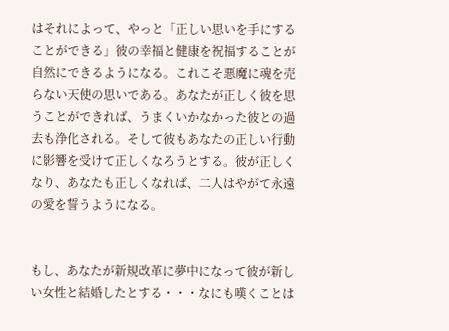はそれによって、やっと「正しい思いを手にすることができる」彼の幸福と健康を祝福することが自然にできるようになる。これこそ悪魔に魂を売らない天使の思いである。あなたが正しく彼を思うことができれば、うまくいかなかった彼との過去も浄化される。そして彼もあなたの正しい行動に影響を受けて正しくなろうとする。彼が正しくなり、あなたも正しくなれば、二人はやがて永遠の愛を誓うようになる。


もし、あなたが新規改革に夢中になって彼が新しい女性と結婚したとする・・・なにも嘆くことは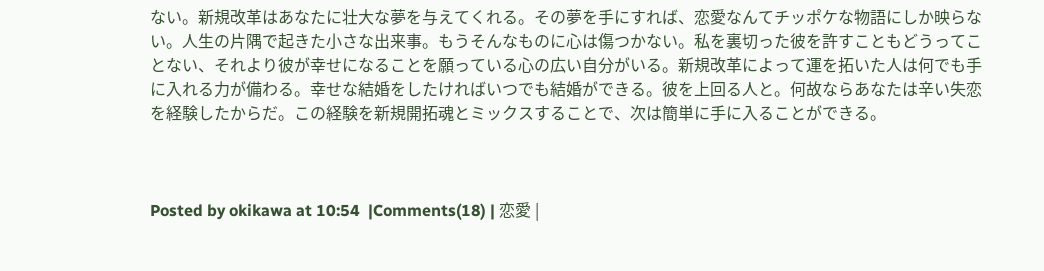ない。新規改革はあなたに壮大な夢を与えてくれる。その夢を手にすれば、恋愛なんてチッポケな物語にしか映らない。人生の片隅で起きた小さな出来事。もうそんなものに心は傷つかない。私を裏切った彼を許すこともどうってことない、それより彼が幸せになることを願っている心の広い自分がいる。新規改革によって運を拓いた人は何でも手に入れる力が備わる。幸せな結婚をしたければいつでも結婚ができる。彼を上回る人と。何故ならあなたは辛い失恋を経験したからだ。この経験を新規開拓魂とミックスすることで、次は簡単に手に入ることができる。



Posted by okikawa at 10:54  |Comments(18) | 恋愛 |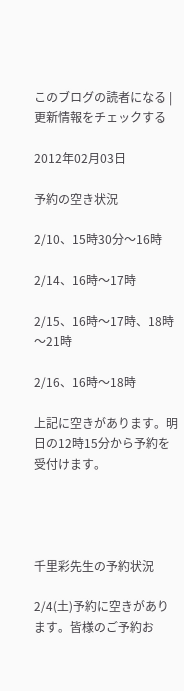このブログの読者になる | 更新情報をチェックする

2012年02月03日

予約の空き状況

2/10、15時30分〜16時

2/14、16時〜17時

2/15、16時〜17時、18時〜21時

2/16、16時〜18時

上記に空きがあります。明日の12時15分から予約を受付けます。




千里彩先生の予約状況

2/4(土)予約に空きがあります。皆様のご予約お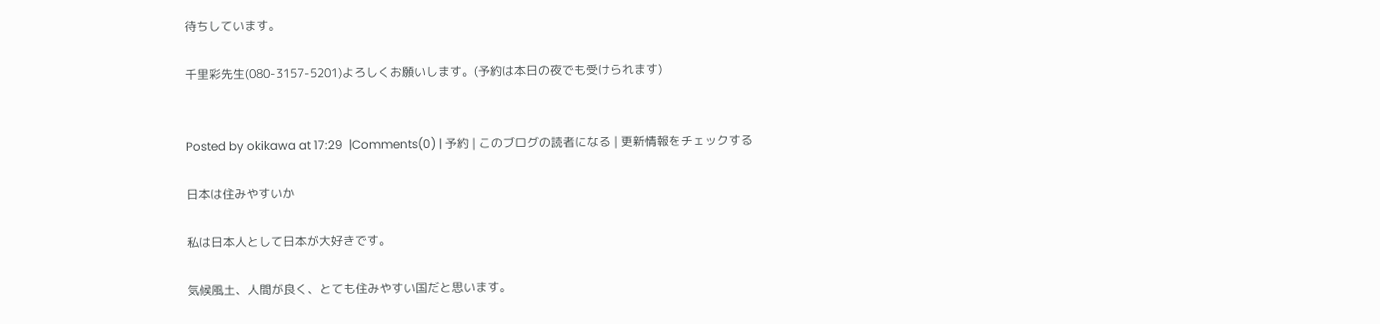待ちしています。

千里彩先生(080-3157-5201)よろしくお願いします。(予約は本日の夜でも受けられます)


Posted by okikawa at 17:29  |Comments(0) | 予約 | このブログの読者になる | 更新情報をチェックする

日本は住みやすいか

私は日本人として日本が大好きです。

気候風土、人間が良く、とても住みやすい国だと思います。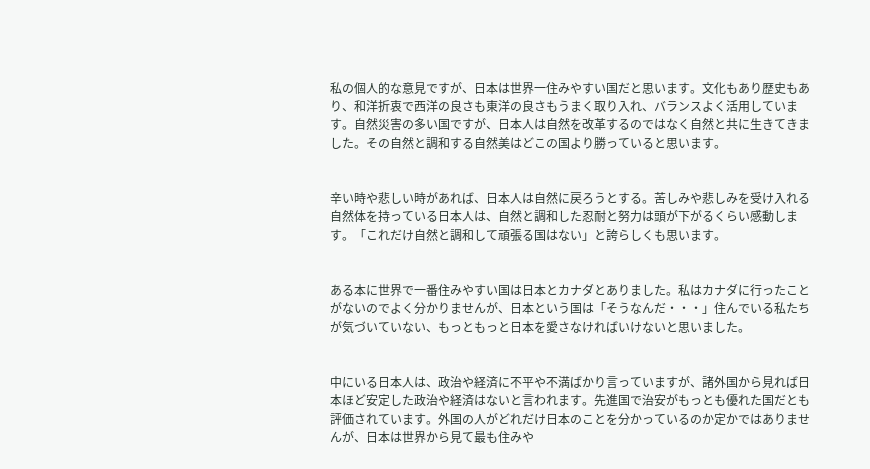私の個人的な意見ですが、日本は世界一住みやすい国だと思います。文化もあり歴史もあり、和洋折衷で西洋の良さも東洋の良さもうまく取り入れ、バランスよく活用しています。自然災害の多い国ですが、日本人は自然を改革するのではなく自然と共に生きてきました。その自然と調和する自然美はどこの国より勝っていると思います。


辛い時や悲しい時があれば、日本人は自然に戻ろうとする。苦しみや悲しみを受け入れる自然体を持っている日本人は、自然と調和した忍耐と努力は頭が下がるくらい感動します。「これだけ自然と調和して頑張る国はない」と誇らしくも思います。


ある本に世界で一番住みやすい国は日本とカナダとありました。私はカナダに行ったことがないのでよく分かりませんが、日本という国は「そうなんだ・・・」住んでいる私たちが気づいていない、もっともっと日本を愛さなければいけないと思いました。


中にいる日本人は、政治や経済に不平や不満ばかり言っていますが、諸外国から見れば日本ほど安定した政治や経済はないと言われます。先進国で治安がもっとも優れた国だとも評価されています。外国の人がどれだけ日本のことを分かっているのか定かではありませんが、日本は世界から見て最も住みや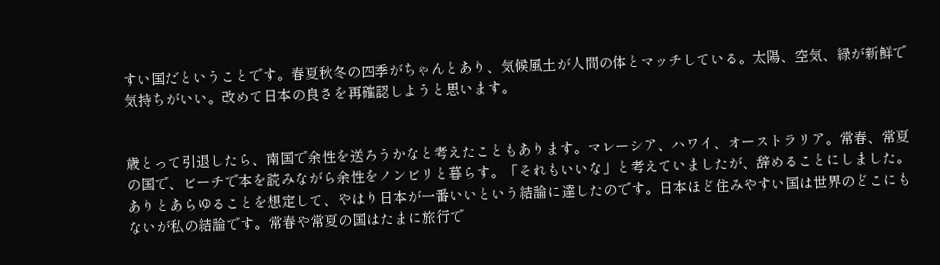すい国だということです。春夏秋冬の四季がちゃんとあり、気候風土が人間の体とマッチしている。太陽、空気、緑が新鮮で気持ちがいい。改めて日本の良さを再確認しようと思います。


歳とって引退したら、南国で余性を送ろうかなと考えたこともあります。マレーシア、ハワイ、オーストラリア。常春、常夏の国で、ビーチで本を読みながら余性をノンビリと暮らす。「それもいいな」と考えていましたが、辞めることにしました。ありとあらゆることを想定して、やはり日本が一番いいという結論に達したのです。日本ほど住みやすい国は世界のどこにもないが私の結論です。常春や常夏の国はたまに旅行で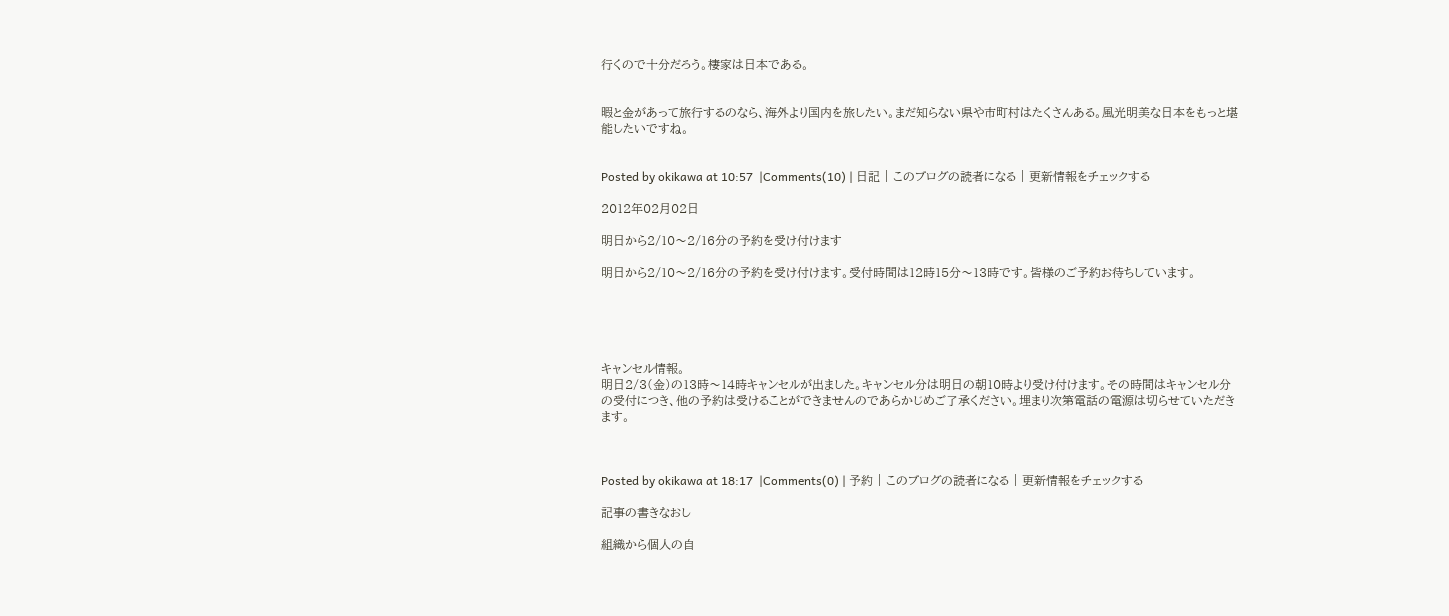行くので十分だろう。棲家は日本である。


暇と金があって旅行するのなら、海外より国内を旅したい。まだ知らない県や市町村はたくさんある。風光明美な日本をもっと堪能したいですね。


Posted by okikawa at 10:57  |Comments(10) | 日記 | このブログの読者になる | 更新情報をチェックする

2012年02月02日

明日から2/10〜2/16分の予約を受け付けます

明日から2/10〜2/16分の予約を受け付けます。受付時間は12時15分〜13時です。皆様のご予約お待ちしています。





キャンセル情報。
明日2/3(金)の13時〜14時キャンセルが出ました。キャンセル分は明日の朝10時より受け付けます。その時間はキャンセル分の受付につき、他の予約は受けることができませんのであらかじめご了承ください。埋まり次第電話の電源は切らせていただきます。



Posted by okikawa at 18:17  |Comments(0) | 予約 | このブログの読者になる | 更新情報をチェックする

記事の書きなおし

組織から個人の自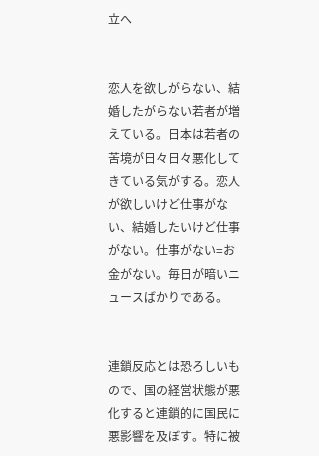立へ


恋人を欲しがらない、結婚したがらない若者が増えている。日本は若者の苦境が日々日々悪化してきている気がする。恋人が欲しいけど仕事がない、結婚したいけど仕事がない。仕事がない=お金がない。毎日が暗いニュースばかりである。


連鎖反応とは恐ろしいもので、国の経営状態が悪化すると連鎖的に国民に悪影響を及ぼす。特に被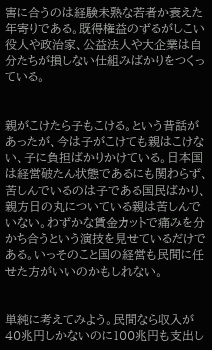害に合うのは経験未熟な若者か衰えた年寄りである。既得権益のずるがしこい役人や政治家、公益法人や大企業は自分たちが損しない仕組みばかりをつくっている。


親がこけたら子もこける。という昔話があったが、今は子がこけても親はこけない、子に負担ばかりかけている。日本国は経営破たん状態であるにも関わらず、苦しんでいるのは子である国民ばかり、親方日の丸についている親は苦しんでいない。わずかな賃金カットで痛みを分かち合うという演技を見せているだけである。いっそのこと国の経営も民間に任せた方がいいのかもしれない。


単純に考えてみよう。民間なら収入が40兆円しかないのに100兆円も支出し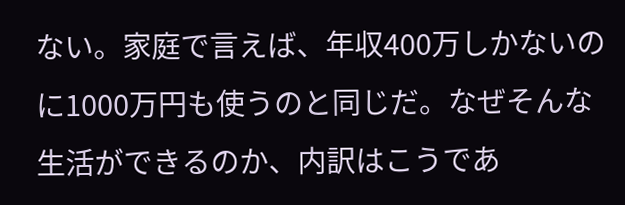ない。家庭で言えば、年収400万しかないのに1000万円も使うのと同じだ。なぜそんな生活ができるのか、内訳はこうであ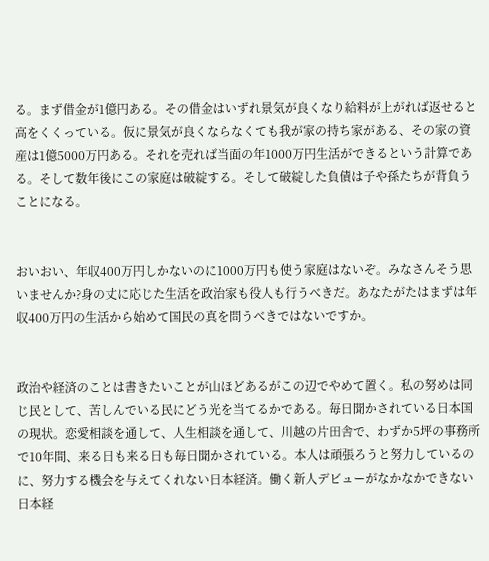る。まず借金が1億円ある。その借金はいずれ景気が良くなり給料が上がれば返せると高をくくっている。仮に景気が良くならなくても我が家の持ち家がある、その家の資産は1億5000万円ある。それを売れば当面の年1000万円生活ができるという計算である。そして数年後にこの家庭は破綻する。そして破綻した負債は子や孫たちが背負うことになる。


おいおい、年収400万円しかないのに1000万円も使う家庭はないぞ。みなさんそう思いませんか?身の丈に応じた生活を政治家も役人も行うべきだ。あなたがたはまずは年収400万円の生活から始めて国民の真を問うべきではないですか。


政治や経済のことは書きたいことが山ほどあるがこの辺でやめて置く。私の努めは同じ民として、苦しんでいる民にどう光を当てるかである。毎日聞かされている日本国の現状。恋愛相談を通して、人生相談を通して、川越の片田舎で、わずか5坪の事務所で10年間、来る日も来る日も毎日聞かされている。本人は頑張ろうと努力しているのに、努力する機会を与えてくれない日本経済。働く新人デビューがなかなかできない日本経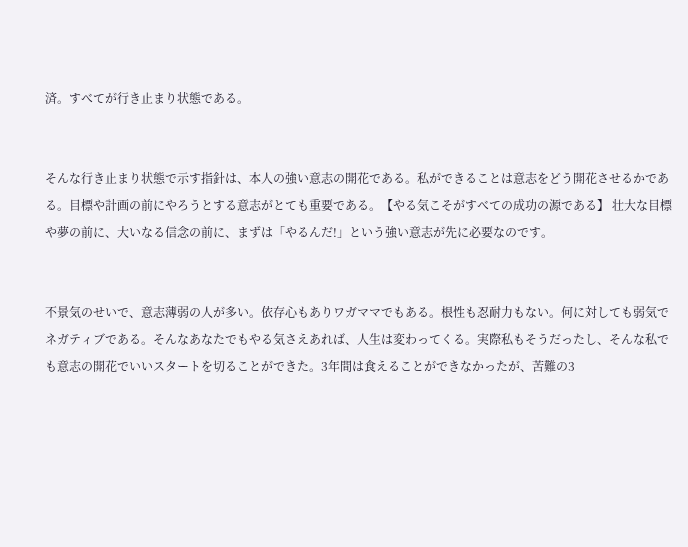済。すべてが行き止まり状態である。


そんな行き止まり状態で示す指針は、本人の強い意志の開花である。私ができることは意志をどう開花させるかである。目標や計画の前にやろうとする意志がとても重要である。【やる気こそがすべての成功の源である】 壮大な目標や夢の前に、大いなる信念の前に、まずは「やるんだ!」という強い意志が先に必要なのです。


不景気のせいで、意志薄弱の人が多い。依存心もありワガママでもある。根性も忍耐力もない。何に対しても弱気でネガティブである。そんなあなたでもやる気さえあれば、人生は変わってくる。実際私もそうだったし、そんな私でも意志の開花でいいスタートを切ることができた。3年間は食えることができなかったが、苦難の3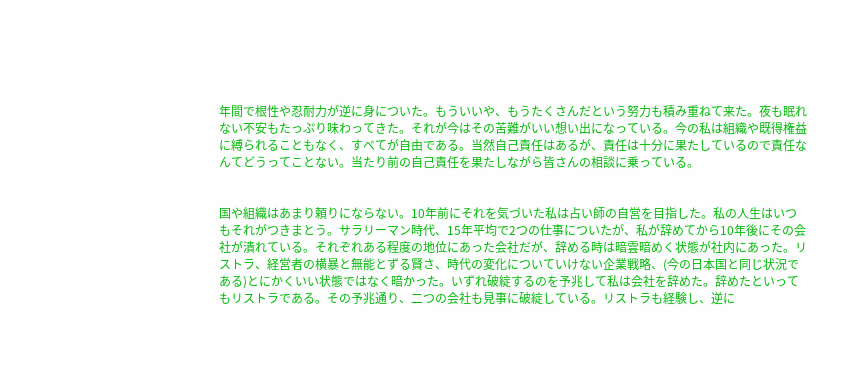年間で根性や忍耐力が逆に身についた。もういいや、もうたくさんだという努力も積み重ねて来た。夜も眠れない不安もたっぷり味わってきた。それが今はその苦難がいい想い出になっている。今の私は組織や既得権益に縛られることもなく、すべてが自由である。当然自己責任はあるが、責任は十分に果たしているので責任なんてどうってことない。当たり前の自己責任を果たしながら皆さんの相談に乗っている。


国や組織はあまり頼りにならない。10年前にそれを気づいた私は占い師の自営を目指した。私の人生はいつもそれがつきまとう。サラリーマン時代、15年平均で2つの仕事についたが、私が辞めてから10年後にその会社が潰れている。それぞれある程度の地位にあった会社だが、辞める時は暗雲暗めく状態が社内にあった。リストラ、経営者の横暴と無能とずる賢さ、時代の変化についていけない企業戦略、(今の日本国と同じ状況である)とにかくいい状態ではなく暗かった。いずれ破綻するのを予兆して私は会社を辞めた。辞めたといってもリストラである。その予兆通り、二つの会社も見事に破綻している。リストラも経験し、逆に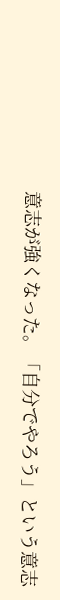意志が強くなった。「自分でやろう」という意志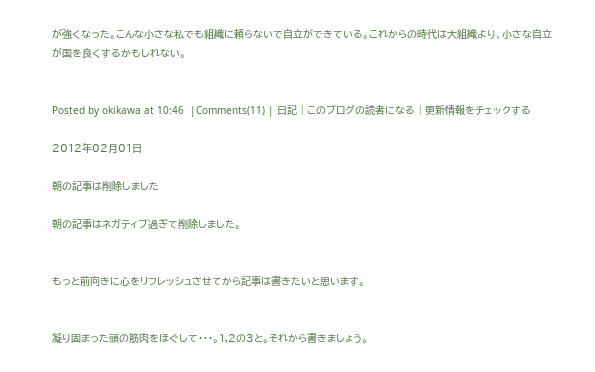が強くなった。こんな小さな私でも組織に頼らないで自立ができている。これからの時代は大組織より、小さな自立が国を良くするかもしれない。


Posted by okikawa at 10:46  |Comments(11) | 日記 | このブログの読者になる | 更新情報をチェックする

2012年02月01日

朝の記事は削除しました

朝の記事はネガティブ過ぎて削除しました。


もっと前向きに心をリフレッシュさせてから記事は書きたいと思います。


凝り固まった頭の筋肉をほぐして・・・。1,2の3と。それから書きましょう。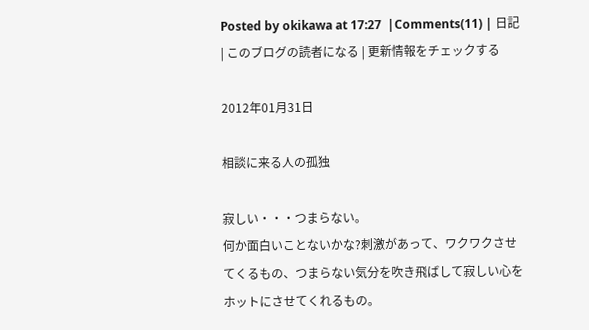Posted by okikawa at 17:27  |Comments(11) | 日記 | このブログの読者になる | 更新情報をチェックする

2012年01月31日

相談に来る人の孤独

寂しい・・・つまらない。
何か面白いことないかな?刺激があって、ワクワクさせてくるもの、つまらない気分を吹き飛ばして寂しい心をホットにさせてくれるもの。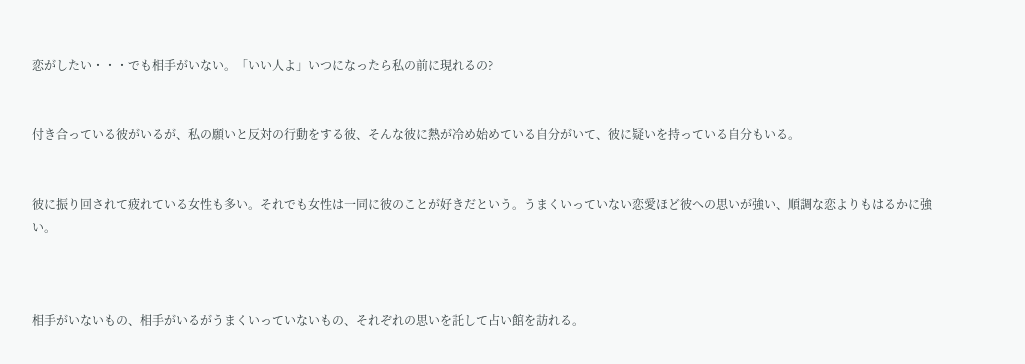恋がしたい・・・でも相手がいない。「いい人よ」いつになったら私の前に現れるの?


付き合っている彼がいるが、私の願いと反対の行動をする彼、そんな彼に熱が冷め始めている自分がいて、彼に疑いを持っている自分もいる。


彼に振り回されて疲れている女性も多い。それでも女性は一同に彼のことが好きだという。うまくいっていない恋愛ほど彼への思いが強い、順調な恋よりもはるかに強い。



相手がいないもの、相手がいるがうまくいっていないもの、それぞれの思いを託して占い館を訪れる。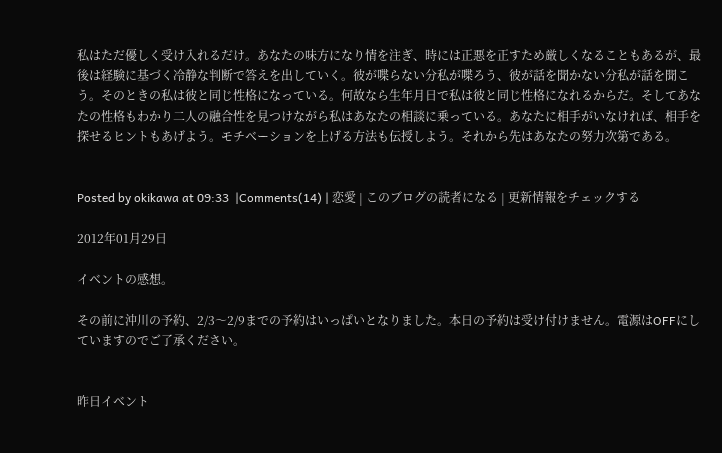私はただ優しく受け入れるだけ。あなたの味方になり情を注ぎ、時には正悪を正すため厳しくなることもあるが、最後は経験に基づく冷静な判断で答えを出していく。彼が喋らない分私が喋ろう、彼が話を聞かない分私が話を聞こう。そのときの私は彼と同じ性格になっている。何故なら生年月日で私は彼と同じ性格になれるからだ。そしてあなたの性格もわかり二人の融合性を見つけながら私はあなたの相談に乗っている。あなたに相手がいなければ、相手を探せるヒントもあげよう。モチベーションを上げる方法も伝授しよう。それから先はあなたの努力次第である。


Posted by okikawa at 09:33  |Comments(14) | 恋愛 | このブログの読者になる | 更新情報をチェックする

2012年01月29日

イベントの感想。

その前に沖川の予約、2/3〜2/9までの予約はいっぱいとなりました。本日の予約は受け付けません。電源はOFFにしていますのでご了承ください。


昨日イベント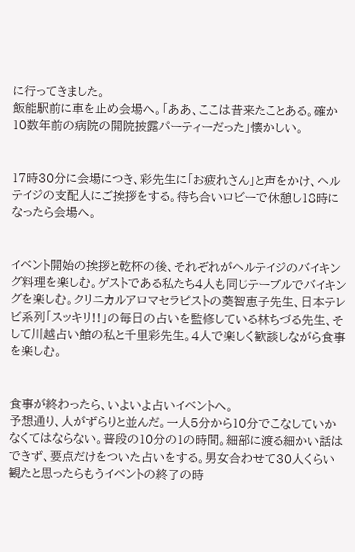に行ってきました。
飯能駅前に車を止め会場へ。「ああ、ここは昔来たことある。確か10数年前の病院の開院披露パーティーだった」懐かしい。


17時30分に会場につき、彩先生に「お疲れさん」と声をかけ、ヘルテイジの支配人にご挨拶をする。待ち合いロビーで休憩し18時になったら会場へ。


イベント開始の挨拶と乾杯の後、それぞれがヘルテイジのバイキング料理を楽しむ。ゲストである私たち4人も同じテーブルでバイキングを楽しむ。クリニカルアロマセラピストの葵智恵子先生、日本テレビ系列「スッキリ!!」の毎日の占いを監修している林ちづる先生、そして川越占い館の私と千里彩先生。4人で楽しく歓談しながら食事を楽しむ。


食事が終わったら、いよいよ占いイベントへ。
予想通り、人がずらりと並んだ。一人5分から10分でこなしていかなくてはならない。普段の10分の1の時間。細部に渡る細かい話はできず、要点だけをついた占いをする。男女合わせて30人くらい観たと思ったらもうイベントの終了の時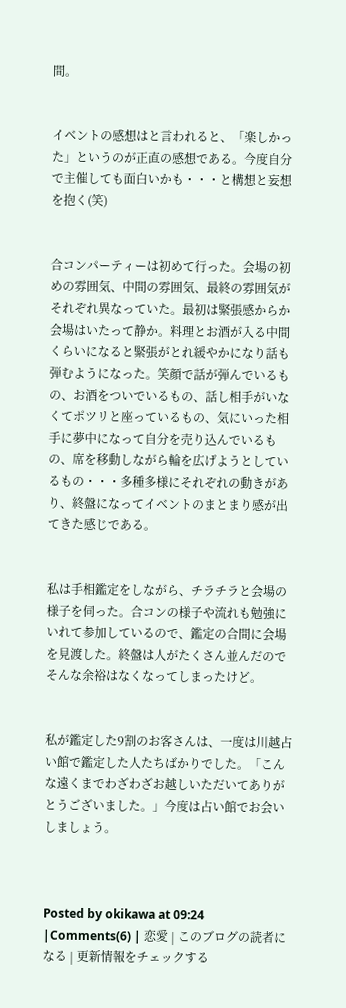間。


イベントの感想はと言われると、「楽しかった」というのが正直の感想である。今度自分で主催しても面白いかも・・・と構想と妄想を抱く(笑)


合コンパーティーは初めて行った。会場の初めの雰囲気、中間の雰囲気、最終の雰囲気がそれぞれ異なっていた。最初は緊張感からか会場はいたって静か。料理とお酒が入る中間くらいになると緊張がとれ緩やかになり話も弾むようになった。笑顔で話が弾んでいるもの、お酒をついでいるもの、話し相手がいなくてポツリと座っているもの、気にいった相手に夢中になって自分を売り込んでいるもの、席を移動しながら輪を広げようとしているもの・・・多種多様にそれぞれの動きがあり、終盤になってイベントのまとまり感が出てきた感じである。


私は手相鑑定をしながら、チラチラと会場の様子を伺った。合コンの様子や流れも勉強にいれて参加しているので、鑑定の合間に会場を見渡した。終盤は人がたくさん並んだのでそんな余裕はなくなってしまったけど。


私が鑑定した9割のお客さんは、一度は川越占い館で鑑定した人たちばかりでした。「こんな遠くまでわざわざお越しいただいてありがとうございました。」今度は占い館でお会いしましょう。



Posted by okikawa at 09:24  |Comments(6) | 恋愛 | このブログの読者になる | 更新情報をチェックする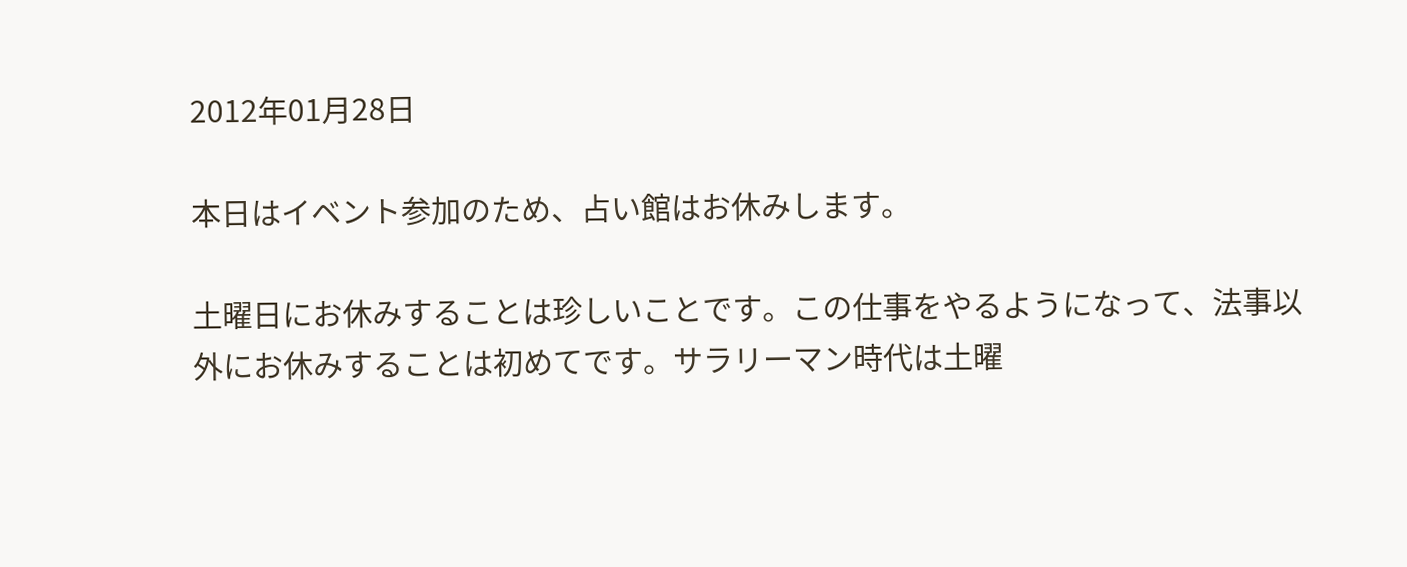2012年01月28日

本日はイベント参加のため、占い館はお休みします。

土曜日にお休みすることは珍しいことです。この仕事をやるようになって、法事以外にお休みすることは初めてです。サラリーマン時代は土曜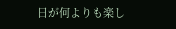日が何よりも楽し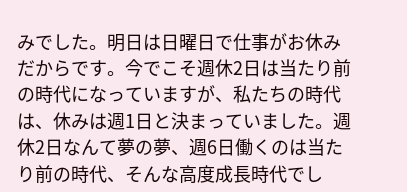みでした。明日は日曜日で仕事がお休みだからです。今でこそ週休2日は当たり前の時代になっていますが、私たちの時代は、休みは週1日と決まっていました。週休2日なんて夢の夢、週6日働くのは当たり前の時代、そんな高度成長時代でし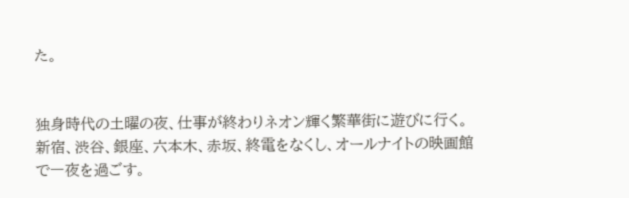た。


独身時代の土曜の夜、仕事が終わりネオン輝く繁華街に遊びに行く。新宿、渋谷、銀座、六本木、赤坂、終電をなくし、オールナイトの映画館で一夜を過ごす。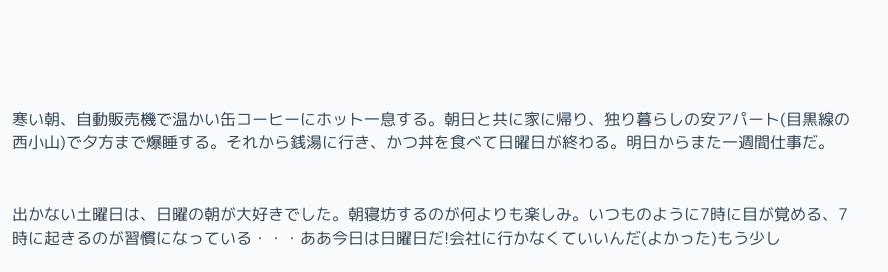寒い朝、自動販売機で温かい缶コーヒーにホット一息する。朝日と共に家に帰り、独り暮らしの安アパート(目黒線の西小山)で夕方まで爆睡する。それから銭湯に行き、かつ丼を食べて日曜日が終わる。明日からまた一週間仕事だ。


出かない土曜日は、日曜の朝が大好きでした。朝寝坊するのが何よりも楽しみ。いつものように7時に目が覚める、7時に起きるのが習慣になっている・・・ああ今日は日曜日だ!会社に行かなくていいんだ(よかった)もう少し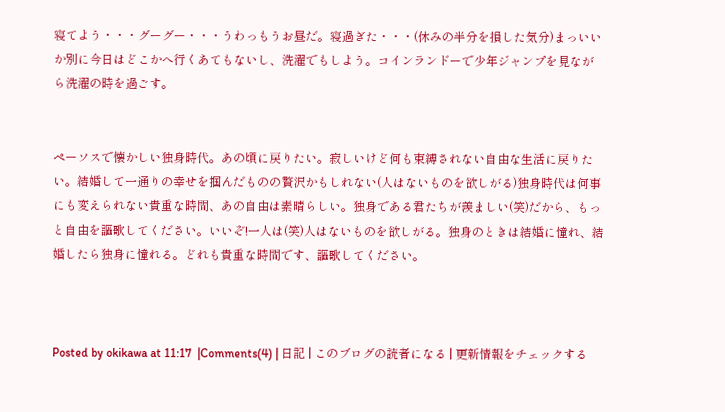寝てよう・・・グーグー・・・うわっもうお昼だ。寝過ぎた・・・(休みの半分を損した気分)まっいいか別に今日はどこかへ行くあてもないし、洗濯でもしよう。コインランドーで少年ジャンプを見ながら洗濯の時を過ごす。


ペーソスで懐かしい独身時代。あの頃に戻りたい。寂しいけど何も束縛されない自由な生活に戻りたい。結婚して一通りの幸せを掴んだものの贅沢かもしれない(人はないものを欲しがる)独身時代は何事にも変えられない貴重な時間、あの自由は素晴らしい。独身である君たちが羨ましい(笑)だから、もっと自由を謳歌してください。いいぞ!一人は(笑)人はないものを欲しがる。独身のときは結婚に憧れ、結婚したら独身に憧れる。どれも貴重な時間です、謳歌してください。



Posted by okikawa at 11:17  |Comments(4) | 日記 | このブログの読者になる | 更新情報をチェックする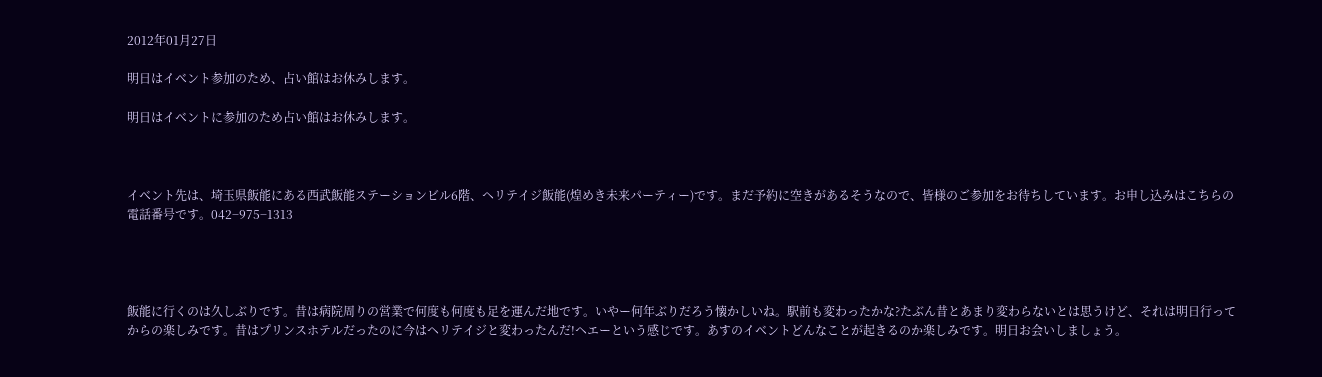2012年01月27日

明日はイベント参加のため、占い館はお休みします。

明日はイベントに参加のため占い館はお休みします。



イベント先は、埼玉県飯能にある西武飯能ステーションビル6階、ヘリテイジ飯能(煌めき未来パーティー)です。まだ予約に空きがあるそうなので、皆様のご参加をお待ちしています。お申し込みはこちらの電話番号です。042−975−1313




飯能に行くのは久しぶりです。昔は病院周りの営業で何度も何度も足を運んだ地です。いやー何年ぶりだろう懐かしいね。駅前も変わったかな?たぶん昔とあまり変わらないとは思うけど、それは明日行ってからの楽しみです。昔はプリンスホテルだったのに今はヘリテイジと変わったんだ!ヘエーという感じです。あすのイベントどんなことが起きるのか楽しみです。明日お会いしましょう。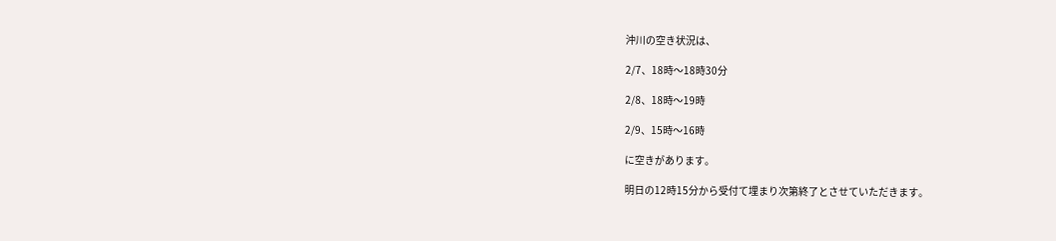沖川の空き状況は、

2/7、18時〜18時30分

2/8、18時〜19時

2/9、15時〜16時

に空きがあります。

明日の12時15分から受付て埋まり次第終了とさせていただきます。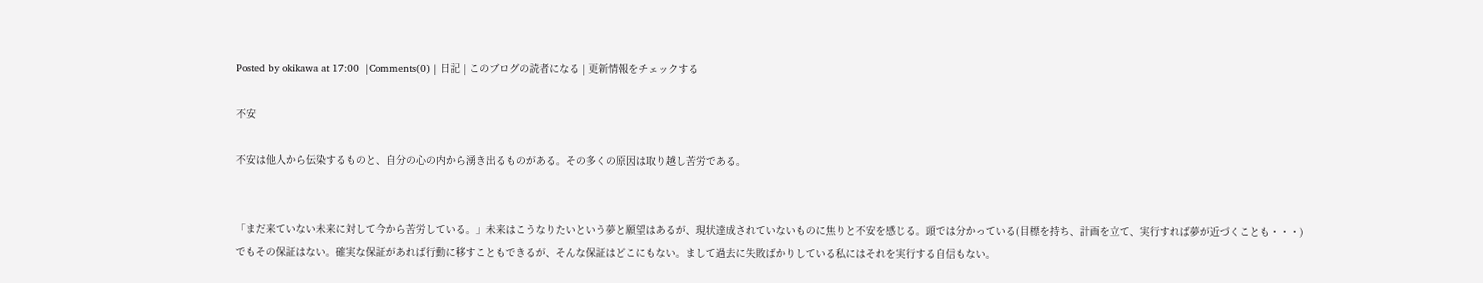Posted by okikawa at 17:00  |Comments(0) | 日記 | このブログの読者になる | 更新情報をチェックする

不安

不安は他人から伝染するものと、自分の心の内から湧き出るものがある。その多くの原因は取り越し苦労である。


「まだ来ていない未来に対して今から苦労している。」未来はこうなりたいという夢と願望はあるが、現状達成されていないものに焦りと不安を感じる。頭では分かっている(目標を持ち、計画を立て、実行すれば夢が近づくことも・・・)でもその保証はない。確実な保証があれば行動に移すこともできるが、そんな保証はどこにもない。まして過去に失敗ばかりしている私にはそれを実行する自信もない。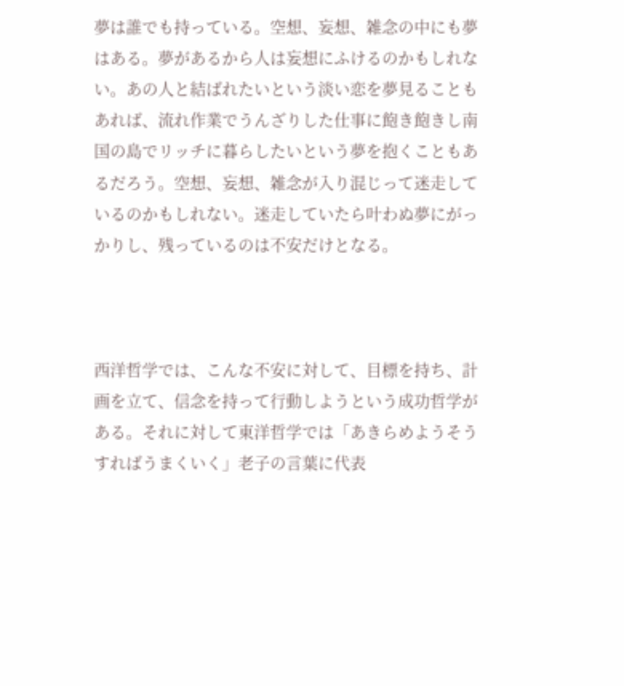夢は誰でも持っている。空想、妄想、雑念の中にも夢はある。夢があるから人は妄想にふけるのかもしれない。あの人と結ばれたいという淡い恋を夢見ることもあれば、流れ作業でうんざりした仕事に飽き飽きし南国の島でリッチに暮らしたいという夢を抱くこともあるだろう。空想、妄想、雑念が入り混じって迷走しているのかもしれない。迷走していたら叶わぬ夢にがっかりし、残っているのは不安だけとなる。



西洋哲学では、こんな不安に対して、目標を持ち、計画を立て、信念を持って行動しようという成功哲学がある。それに対して東洋哲学では「あきらめようそうすればうまくいく」老子の言葉に代表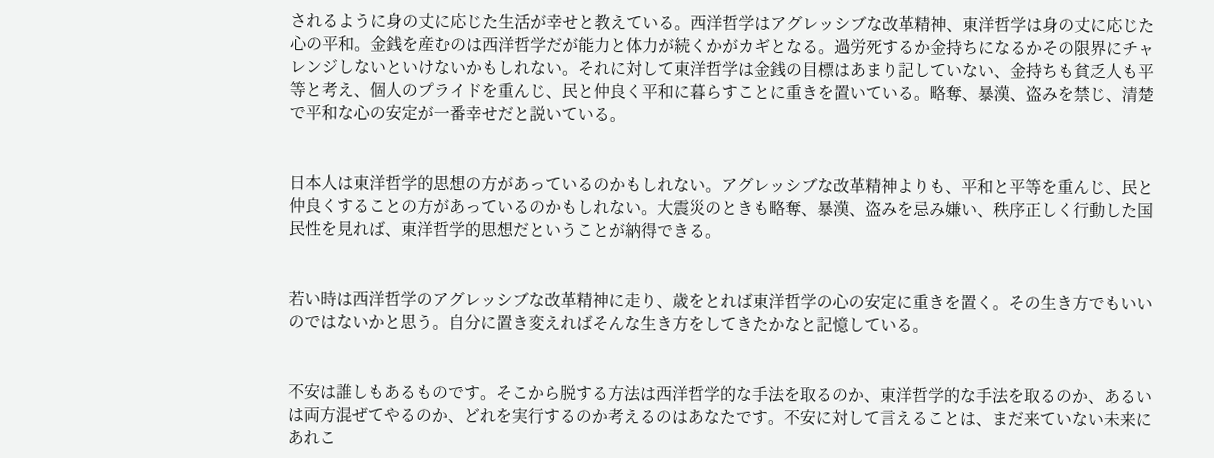されるように身の丈に応じた生活が幸せと教えている。西洋哲学はアグレッシブな改革精神、東洋哲学は身の丈に応じた心の平和。金銭を産むのは西洋哲学だが能力と体力が続くかがカギとなる。過労死するか金持ちになるかその限界にチャレンジしないといけないかもしれない。それに対して東洋哲学は金銭の目標はあまり記していない、金持ちも貧乏人も平等と考え、個人のプライドを重んじ、民と仲良く平和に暮らすことに重きを置いている。略奪、暴漢、盗みを禁じ、清楚で平和な心の安定が一番幸せだと説いている。


日本人は東洋哲学的思想の方があっているのかもしれない。アグレッシブな改革精神よりも、平和と平等を重んじ、民と仲良くすることの方があっているのかもしれない。大震災のときも略奪、暴漢、盗みを忌み嫌い、秩序正しく行動した国民性を見れば、東洋哲学的思想だということが納得できる。


若い時は西洋哲学のアグレッシブな改革精神に走り、歳をとれば東洋哲学の心の安定に重きを置く。その生き方でもいいのではないかと思う。自分に置き変えればそんな生き方をしてきたかなと記憶している。


不安は誰しもあるものです。そこから脱する方法は西洋哲学的な手法を取るのか、東洋哲学的な手法を取るのか、あるいは両方混ぜてやるのか、どれを実行するのか考えるのはあなたです。不安に対して言えることは、まだ来ていない未来にあれこ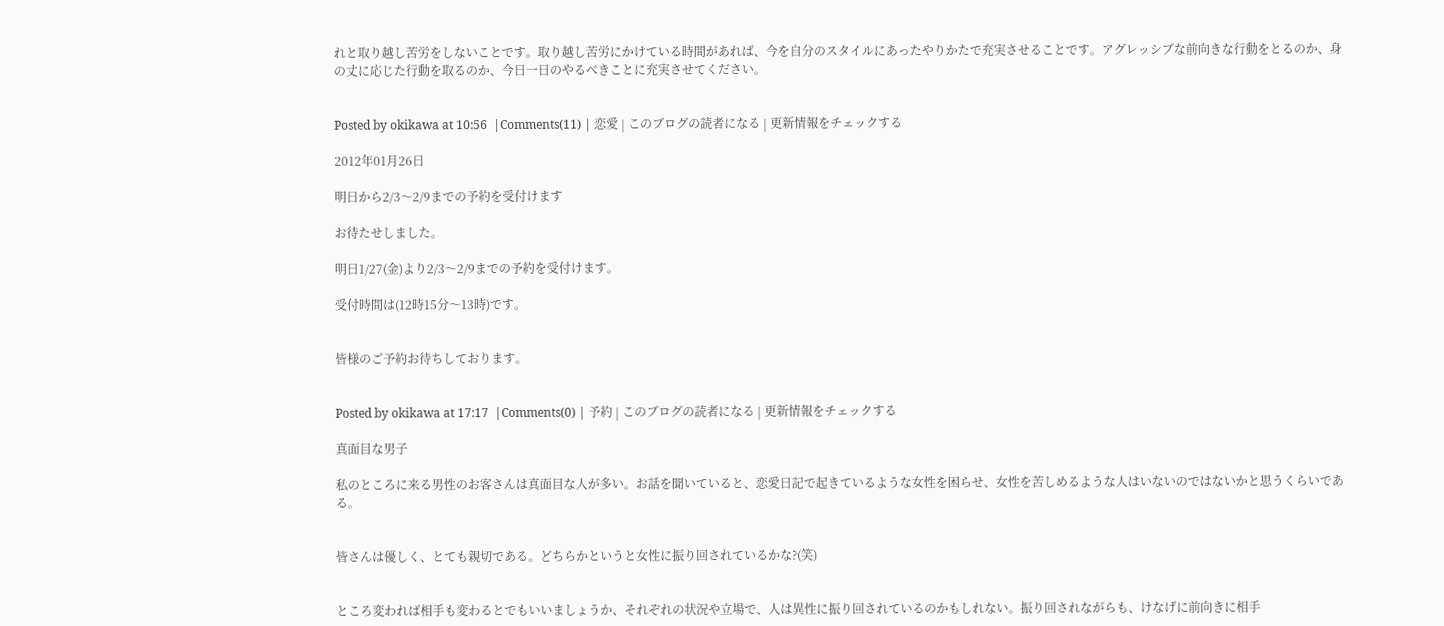れと取り越し苦労をしないことです。取り越し苦労にかけている時間があれば、今を自分のスタイルにあったやりかたで充実させることです。アグレッシブな前向きな行動をとるのか、身の丈に応じた行動を取るのか、今日一日のやるべきことに充実させてください。


Posted by okikawa at 10:56  |Comments(11) | 恋愛 | このブログの読者になる | 更新情報をチェックする

2012年01月26日

明日から2/3〜2/9までの予約を受付けます

お待たせしました。

明日1/27(金)より2/3〜2/9までの予約を受付けます。

受付時間は(12時15分〜13時)です。


皆様のご予約お待ちしております。


Posted by okikawa at 17:17  |Comments(0) | 予約 | このブログの読者になる | 更新情報をチェックする

真面目な男子

私のところに来る男性のお客さんは真面目な人が多い。お話を聞いていると、恋愛日記で起きているような女性を困らせ、女性を苦しめるような人はいないのではないかと思うくらいである。


皆さんは優しく、とても親切である。どちらかというと女性に振り回されているかな?(笑)


ところ変われば相手も変わるとでもいいましょうか、それぞれの状況や立場で、人は異性に振り回されているのかもしれない。振り回されながらも、けなげに前向きに相手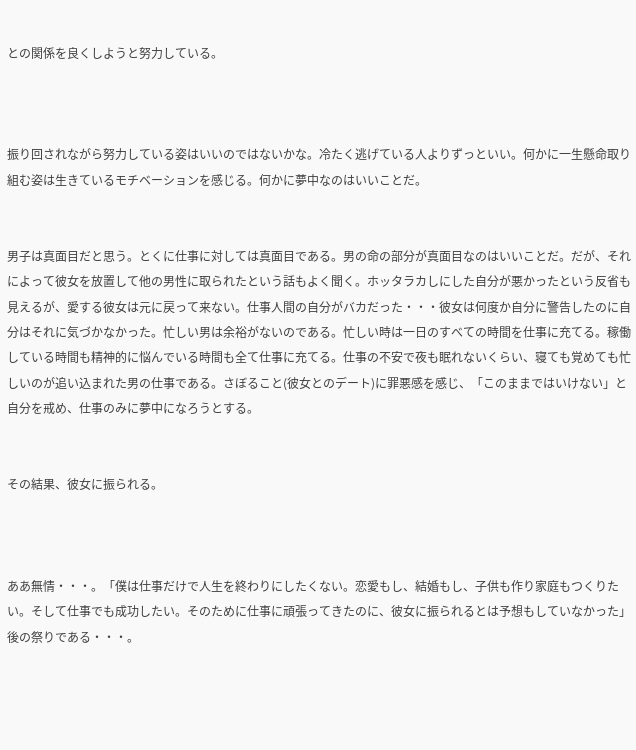との関係を良くしようと努力している。



振り回されながら努力している姿はいいのではないかな。冷たく逃げている人よりずっといい。何かに一生懸命取り組む姿は生きているモチベーションを感じる。何かに夢中なのはいいことだ。


男子は真面目だと思う。とくに仕事に対しては真面目である。男の命の部分が真面目なのはいいことだ。だが、それによって彼女を放置して他の男性に取られたという話もよく聞く。ホッタラカしにした自分が悪かったという反省も見えるが、愛する彼女は元に戻って来ない。仕事人間の自分がバカだった・・・彼女は何度か自分に警告したのに自分はそれに気づかなかった。忙しい男は余裕がないのである。忙しい時は一日のすべての時間を仕事に充てる。稼働している時間も精神的に悩んでいる時間も全て仕事に充てる。仕事の不安で夜も眠れないくらい、寝ても覚めても忙しいのが追い込まれた男の仕事である。さぼること(彼女とのデート)に罪悪感を感じ、「このままではいけない」と自分を戒め、仕事のみに夢中になろうとする。


その結果、彼女に振られる。



ああ無情・・・。「僕は仕事だけで人生を終わりにしたくない。恋愛もし、結婚もし、子供も作り家庭もつくりたい。そして仕事でも成功したい。そのために仕事に頑張ってきたのに、彼女に振られるとは予想もしていなかった」後の祭りである・・・。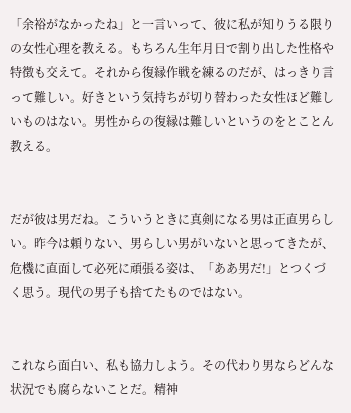「余裕がなかったね」と一言いって、彼に私が知りうる限りの女性心理を教える。もちろん生年月日で割り出した性格や特徴も交えて。それから復縁作戦を練るのだが、はっきり言って難しい。好きという気持ちが切り替わった女性ほど難しいものはない。男性からの復縁は難しいというのをとことん教える。


だが彼は男だね。こういうときに真剣になる男は正直男らしい。昨今は頼りない、男らしい男がいないと思ってきたが、危機に直面して必死に頑張る姿は、「ああ男だ!」とつくづく思う。現代の男子も捨てたものではない。


これなら面白い、私も協力しよう。その代わり男ならどんな状況でも腐らないことだ。精神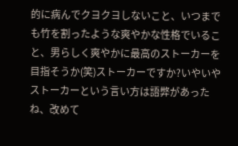的に病んでクヨクヨしないこと、いつまでも竹を割ったような爽やかな性格でいること、男らしく爽やかに最高のストーカーを目指そうか(笑)ストーカーですか?いやいやストーカーという言い方は語弊があったね、改めて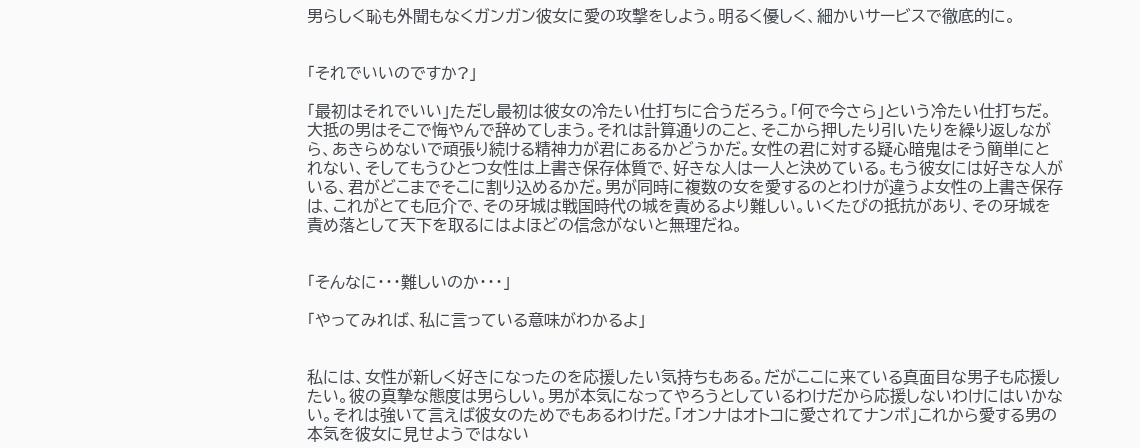男らしく恥も外聞もなくガンガン彼女に愛の攻撃をしよう。明るく優しく、細かいサービスで徹底的に。


「それでいいのですか?」

「最初はそれでいい」ただし最初は彼女の冷たい仕打ちに合うだろう。「何で今さら」という冷たい仕打ちだ。大抵の男はそこで悔やんで辞めてしまう。それは計算通りのこと、そこから押したり引いたりを繰り返しながら、あきらめないで頑張り続ける精神力が君にあるかどうかだ。女性の君に対する疑心暗鬼はそう簡単にとれない、そしてもうひとつ女性は上書き保存体質で、好きな人は一人と決めている。もう彼女には好きな人がいる、君がどこまでそこに割り込めるかだ。男が同時に複数の女を愛するのとわけが違うよ女性の上書き保存は、これがとても厄介で、その牙城は戦国時代の城を責めるより難しい。いくたびの抵抗があり、その牙城を責め落として天下を取るにはよほどの信念がないと無理だね。


「そんなに・・・難しいのか・・・」

「やってみれば、私に言っている意味がわかるよ」


私には、女性が新しく好きになったのを応援したい気持ちもある。だがここに来ている真面目な男子も応援したい。彼の真摯な態度は男らしい。男が本気になってやろうとしているわけだから応援しないわけにはいかない。それは強いて言えば彼女のためでもあるわけだ。「オンナはオトコに愛されてナンボ」これから愛する男の本気を彼女に見せようではない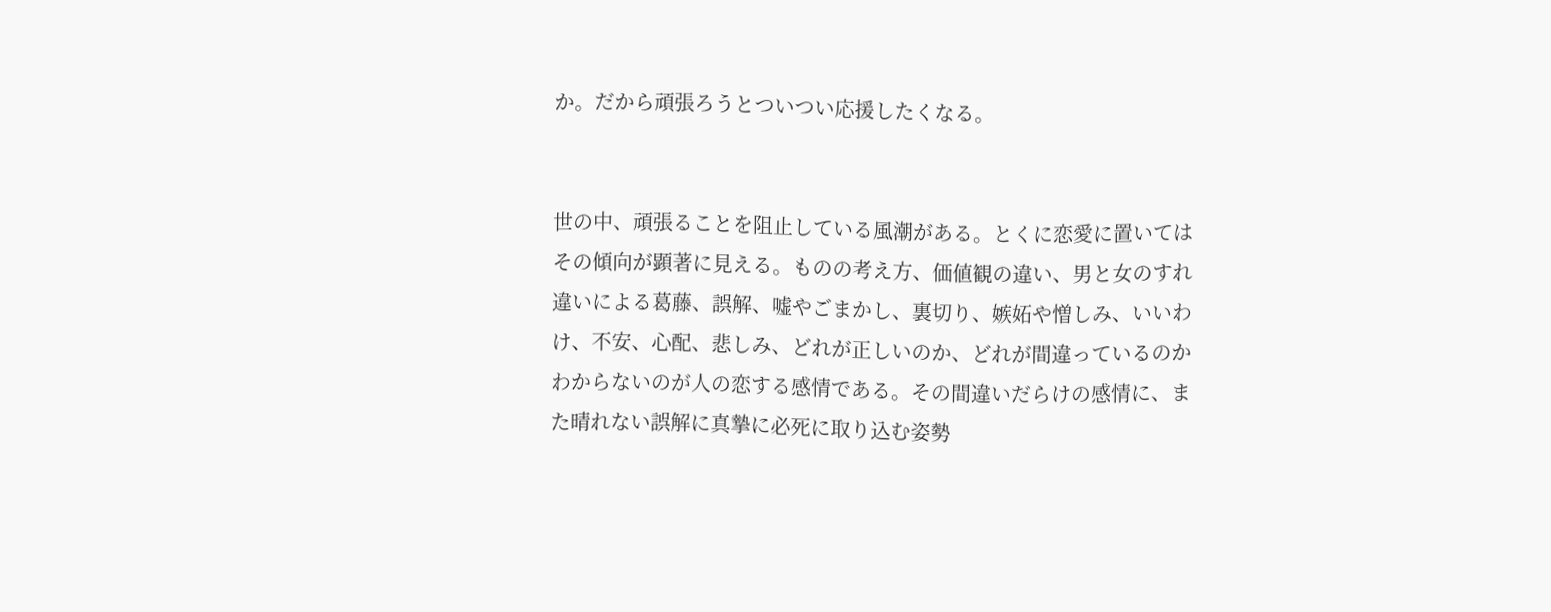か。だから頑張ろうとついつい応援したくなる。


世の中、頑張ることを阻止している風潮がある。とくに恋愛に置いてはその傾向が顕著に見える。ものの考え方、価値観の違い、男と女のすれ違いによる葛藤、誤解、嘘やごまかし、裏切り、嫉妬や憎しみ、いいわけ、不安、心配、悲しみ、どれが正しいのか、どれが間違っているのかわからないのが人の恋する感情である。その間違いだらけの感情に、また晴れない誤解に真摯に必死に取り込む姿勢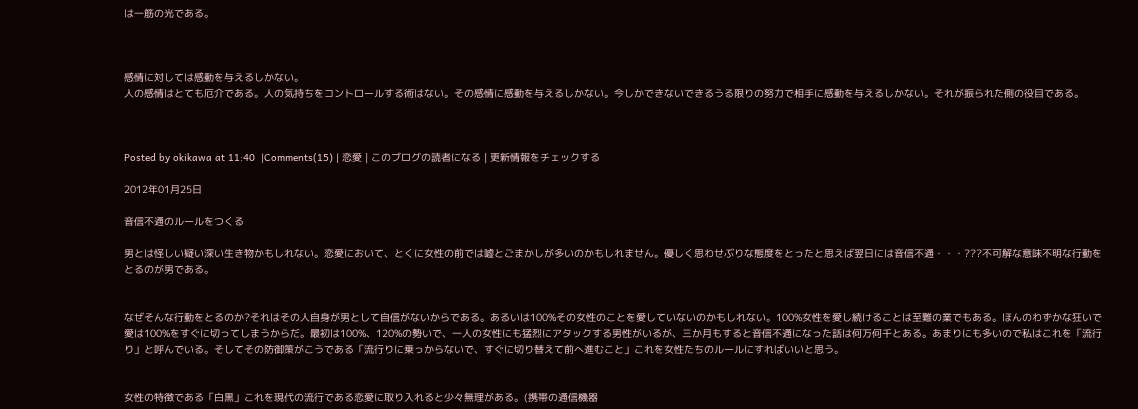は一筋の光である。



感情に対しては感動を与えるしかない。
人の感情はとても厄介である。人の気持ちをコントロールする術はない。その感情に感動を与えるしかない。今しかできないできるうる限りの努力で相手に感動を与えるしかない。それが振られた側の役目である。



Posted by okikawa at 11:40  |Comments(15) | 恋愛 | このブログの読者になる | 更新情報をチェックする

2012年01月25日

音信不通のルールをつくる

男とは怪しい疑い深い生き物かもしれない。恋愛において、とくに女性の前では嘘とごまかしが多いのかもしれません。優しく思わせぶりな態度をとったと思えば翌日には音信不通・・・???不可解な意味不明な行動をとるのが男である。


なぜそんな行動をとるのか?それはその人自身が男として自信がないからである。あるいは100%その女性のことを愛していないのかもしれない。100%女性を愛し続けることは至難の業でもある。ほんのわずかな狂いで愛は100%をすぐに切ってしまうからだ。最初は100%、120%の勢いで、一人の女性にも猛烈にアタックする男性がいるが、三か月もすると音信不通になった話は何万何千とある。あまりにも多いので私はこれを「流行り」と呼んでいる。そしてその防御策がこうである「流行りに乗っからないで、すぐに切り替えて前へ進むこと」これを女性たちのルールにすればいいと思う。


女性の特徴である「白黒」これを現代の流行である恋愛に取り入れると少々無理がある。(携帯の通信機器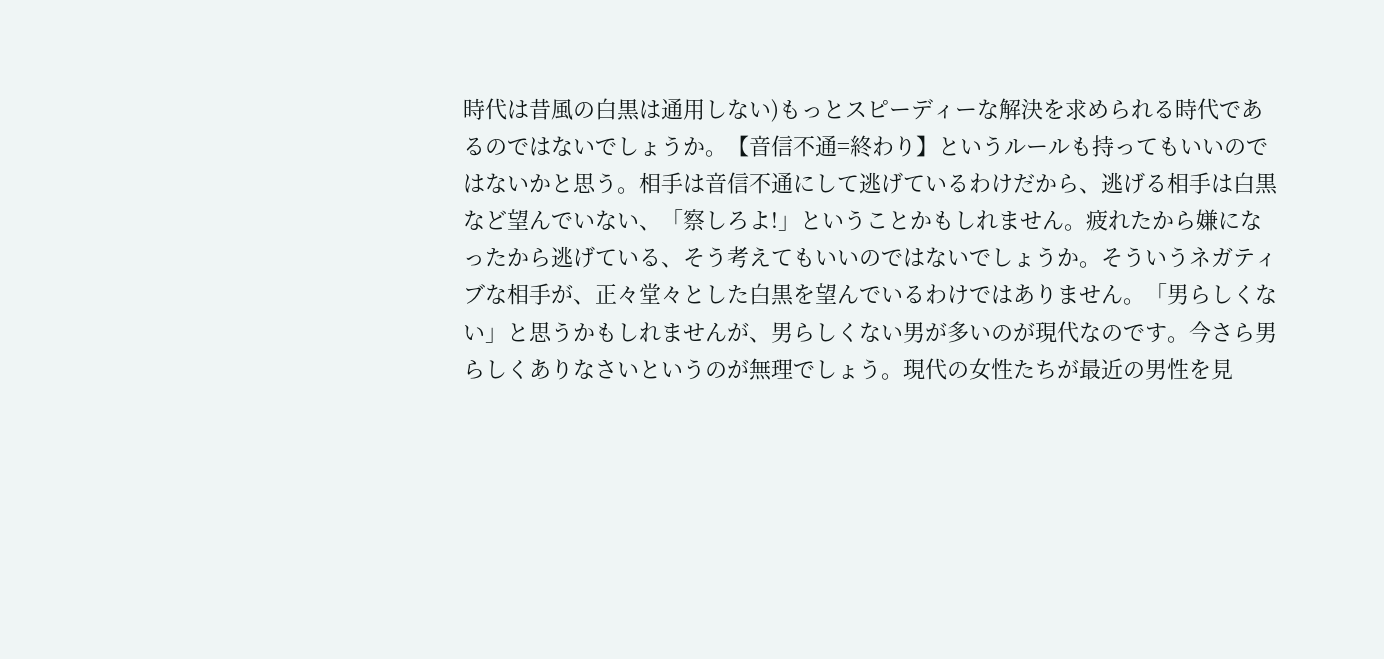時代は昔風の白黒は通用しない)もっとスピーディーな解決を求められる時代であるのではないでしょうか。【音信不通=終わり】というルールも持ってもいいのではないかと思う。相手は音信不通にして逃げているわけだから、逃げる相手は白黒など望んでいない、「察しろよ!」ということかもしれません。疲れたから嫌になったから逃げている、そう考えてもいいのではないでしょうか。そういうネガティブな相手が、正々堂々とした白黒を望んでいるわけではありません。「男らしくない」と思うかもしれませんが、男らしくない男が多いのが現代なのです。今さら男らしくありなさいというのが無理でしょう。現代の女性たちが最近の男性を見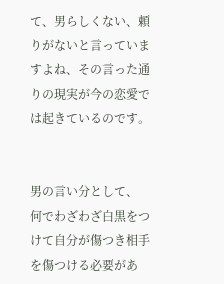て、男らしくない、頼りがないと言っていますよね、その言った通りの現実が今の恋愛では起きているのです。


男の言い分として、
何でわざわざ白黒をつけて自分が傷つき相手を傷つける必要があ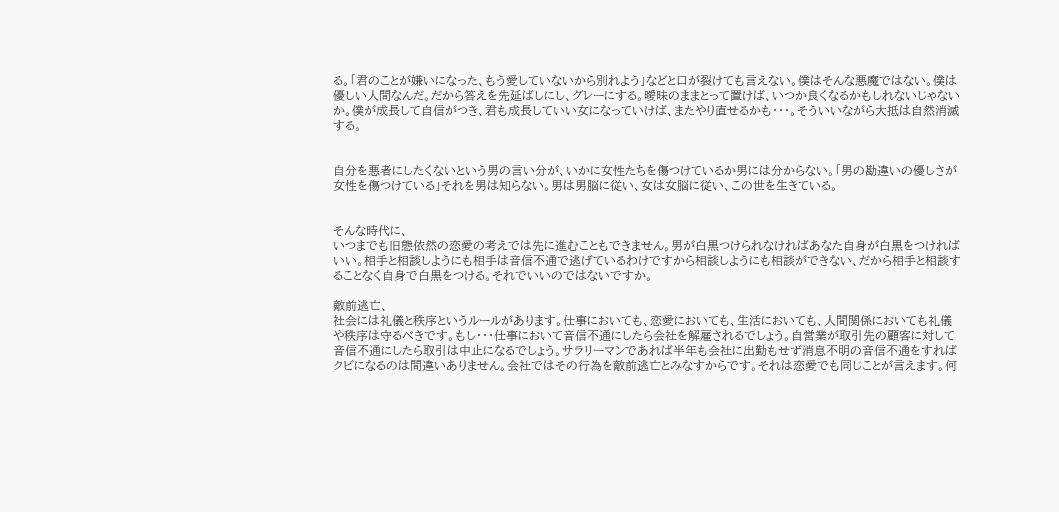る。「君のことが嫌いになった、もう愛していないから別れよう」などと口が裂けても言えない。僕はそんな悪魔ではない。僕は優しい人間なんだ。だから答えを先延ばしにし、グレーにする。曖昧のままとって置けば、いつか良くなるかもしれないじゃないか。僕が成長して自信がつき、君も成長していい女になっていけば、またやり直せるかも・・・。そういいながら大抵は自然消滅する。


自分を悪者にしたくないという男の言い分が、いかに女性たちを傷つけているか男には分からない。「男の勘違いの優しさが女性を傷つけている」それを男は知らない。男は男脳に従い、女は女脳に従い、この世を生きている。


そんな時代に、
いつまでも旧態依然の恋愛の考えでは先に進むこともできません。男が白黒つけられなければあなた自身が白黒をつければいい。相手と相談しようにも相手は音信不通で逃げているわけですから相談しようにも相談ができない、だから相手と相談することなく自身で白黒をつける。それでいいのではないですか。

敵前逃亡、
社会には礼儀と秩序というルールがあります。仕事においても、恋愛においても、生活においても、人間関係においても礼儀や秩序は守るべきです。もし・・・仕事において音信不通にしたら会社を解雇されるでしょう。自営業が取引先の顧客に対して音信不通にしたら取引は中止になるでしょう。サラリーマンであれば半年も会社に出勤もせず消息不明の音信不通をすればクビになるのは間違いありません。会社ではその行為を敵前逃亡とみなすからです。それは恋愛でも同じことが言えます。何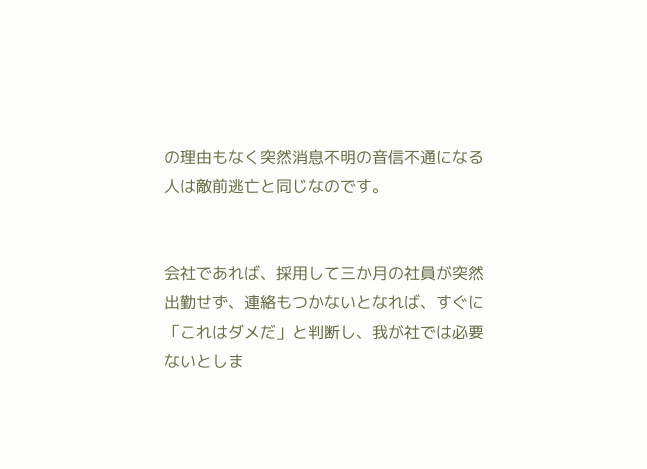の理由もなく突然消息不明の音信不通になる人は敵前逃亡と同じなのです。


会社であれば、採用して三か月の社員が突然出勤せず、連絡もつかないとなれば、すぐに「これはダメだ」と判断し、我が社では必要ないとしま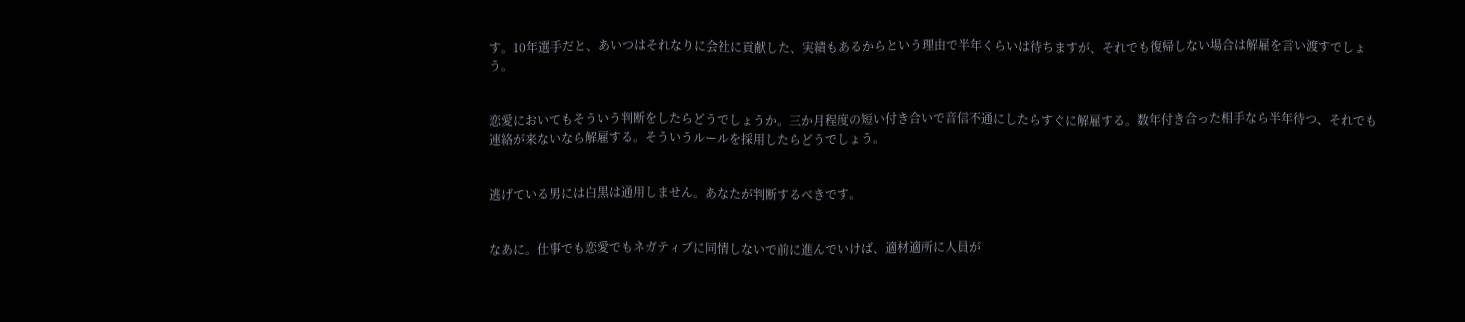す。10年選手だと、あいつはそれなりに会社に貢献した、実績もあるからという理由で半年くらいは待ちますが、それでも復帰しない場合は解雇を言い渡すでしょう。


恋愛においてもそういう判断をしたらどうでしょうか。三か月程度の短い付き合いで音信不通にしたらすぐに解雇する。数年付き合った相手なら半年待つ、それでも連絡が来ないなら解雇する。そういうルールを採用したらどうでしょう。


逃げている男には白黒は通用しません。あなたが判断するべきです。


なあに。仕事でも恋愛でもネガティブに同情しないで前に進んでいけば、適材適所に人員が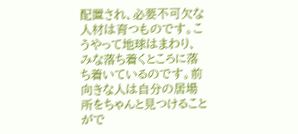配置され、必要不可欠な人材は育つものです。こうやって地球はまわり、みな落ち着くところに落ち着いているのです。前向きな人は自分の居場所をちゃんと見つけることがで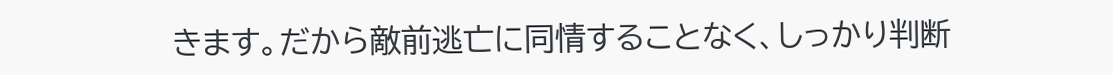きます。だから敵前逃亡に同情することなく、しっかり判断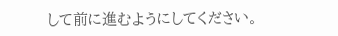して前に進むようにしてください。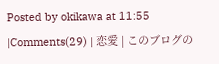Posted by okikawa at 11:55  |Comments(29) | 恋愛 | このブログの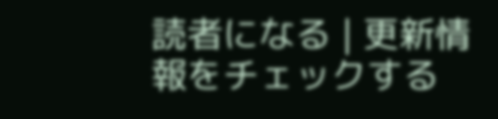読者になる | 更新情報をチェックする